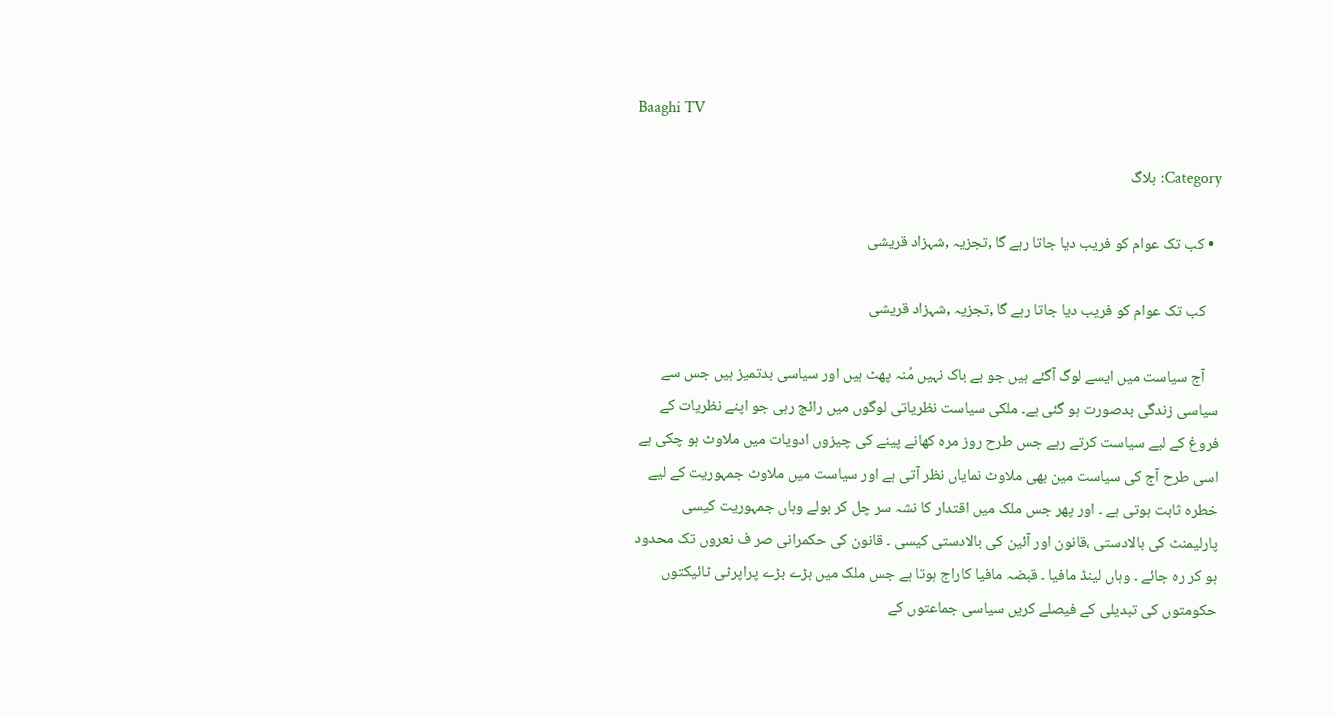Baaghi TV

Category: بلاگ

  • کب تک عوام کو فریب دیا جاتا رہے گا ,تجزیہ ,شہزاد قریشی

    کب تک عوام کو فریب دیا جاتا رہے گا ,تجزیہ ,شہزاد قریشی

    آج سیاست میں ایسے لوگ آگئے ہیں جو بے باک نہیں مُنہ پھٹ ہیں اور سیاسی بدتمیز ہیں جس سے سیاسی زندگی بدصورت ہو گئی ہے۔ ملکی سیاست نظریاتی لوگوں میں رائج رہی جو اپنے نظریات کے فروغ کے لیے سیاست کرتے رہے جس طرح روز مرہ کھانے پینے کی چیزوں ادویات میں ملاوٹ ہو چکی ہے اسی طرح آج کی سیاست مین بھی ملاوٹ نمایاں نظر آتی ہے اور سیاست میں ملاوٹ جمہوریت کے لیے خطرہ ثابت ہوتی ہے ۔ اور پھر جس ملک میں اقتدار کا نشہ سر چل کر بولے وہاں جمہوریت کیسی پارلیمنٹ کی بالادستی ،قانون اور آئین کی بالادستی کیسی ۔ قانون کی حکمرانی صر ف نعروں تک محدود ہو کر رہ جائے ۔ وہاں لینڈ مافیا ۔ قبضہ مافیا کاراج ہوتا ہے جس ملک میں بڑے بڑے پراپرٹی ٹائیکتوں حکومتوں کی تبدیلی کے فیصلے کریں سیاسی جماعتوں کے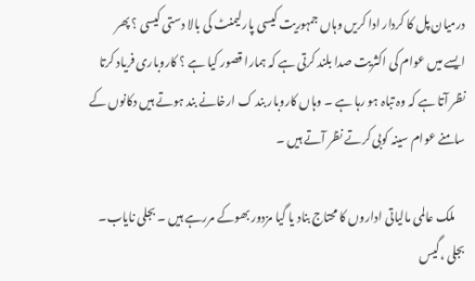درمیان پل کا کردار ادا کریں وہاں جمہوریت کیسی پارلیمنٹ کی بالا دستی کیسی ؟ پھر ایسے میں عوام کی اکثریت صدا بلند کرتی ہے کہ ہمارا قصور کیا ہے ؟ کاروباری فریاد کرتا نظر آتا ہے کہ وہ تباہ ہو رہا ہے ۔ وہاں کاروبار بند ک ارخانے بند ہوتے ہیں دکانوں کے سامنے عوام سینہ کوبی کرتے نظر آتے ہیں ۔

    ملک عالمی مالیاتی اداروں کا محتاج بناد یا گیا مزدور بھوکے مررہے ہیں ۔ بجلی نایاب۔ بجلی ،گیس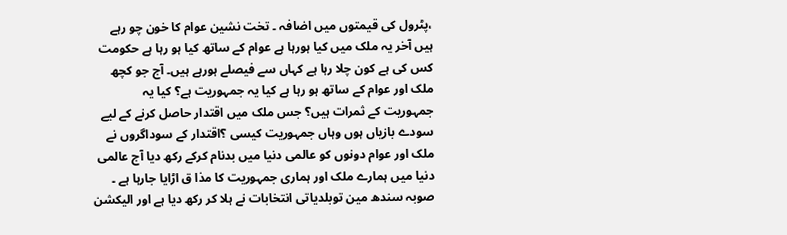،پٹرول کی قیمتوں میں اضافہ ۔ تخت نشین عوام کا خون چو رہے ہیں آخر یہ ملک میں کیا ہورہا ہے عوام کے ساتھ کیا ہو رہا ہے حکومت کس کی ہے کون چلا رہا ہے کہاں سے فیصلے ہورہے ہیں۔ آج جو کچھ ملک اور عوام کے ساتھ ہو رہا ہے کیا یہ جمہوریت ہے؟ کیا یہ جمہوریت کے ثمرات ہیں؟ جس ملک میں اقتدار حاصل کرنے کے لیے سودے بازیاں ہوں وہاں جمہوریت کیسی ؟اقتدار کے سوداگروں نے ملک اور عوام دونوں کو عالمی دنیا میں بدنام کرکے رکھ دیا آج عالمی دنیا میں ہمارے ملک اور ہماری جمہوریت کا مذا ق اڑایا جارہا ہے ۔ صوبہ سندھ مین توبلدیاتی انتخابات نے ہلا کر رکھ دیا ہے اور الیکشن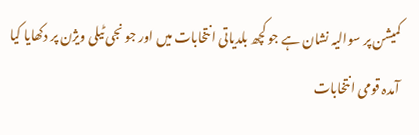کمیشن پر سوالیہ نشان ہے جو کچھ بلدیاتی انتخابات میں اور جو نجی ٹیلی ویژن پر دکھایا کیا آمدہ قومی انتخابات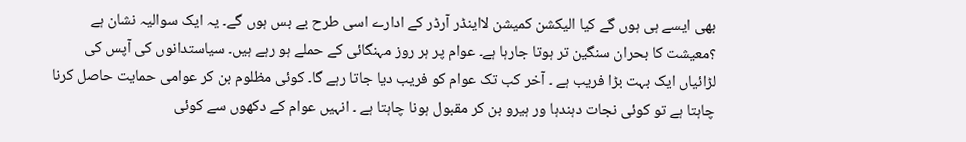بھی ایسے ہی ہوں گے کیا الیکشن کمیشن لااینڈر آرڈر کے ادارے اسی طرح بے بس ہوں گے۔ یہ ایک سوالیہ نشان ہے ؟معیشت کا بحران سنگین تر ہوتا جارہا ہے۔ عوام پر ہر روز مہنگائی کے حملے ہو رہے ہیں۔ سیاستدانوں کی آپس کی لڑائیاں ایک بہت بڑا فریب ہے ۔ آخر کب تک عوام کو فریب دیا جاتا رہے گا۔ کوئی مظلوم بن کر عوامی حمایت حاصل کرنا چاہتا ہے تو کوئی نجات دہندہا ور ہیرو بن کر مقبول ہونا چاہتا ہے ۔ انہیں عوام کے دکھوں سے کوئی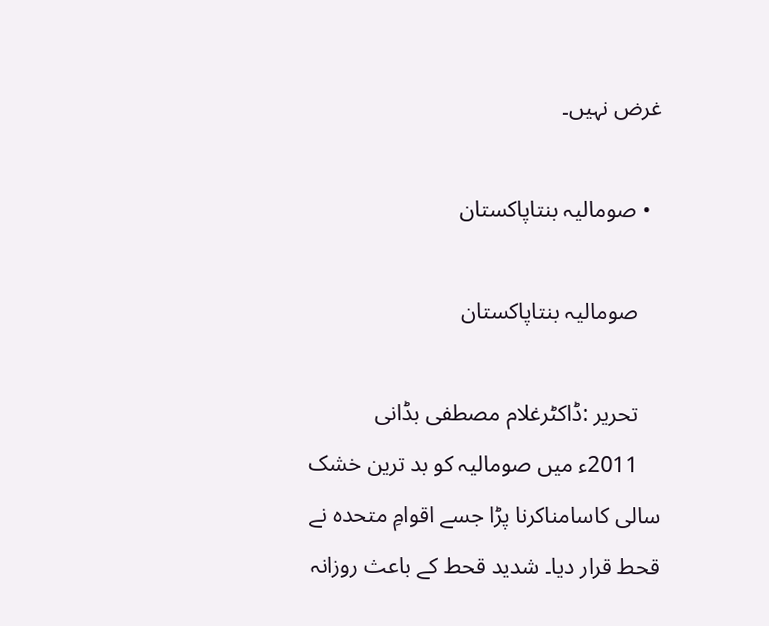غرض نہیں۔

  • صومالیہ بنتاپاکستان

    صومالیہ بنتاپاکستان

    تحریر :ڈاکٹرغلام مصطفی بڈانی
    2011ء میں صومالیہ کو بد ترین خشک سالی کاسامناکرنا پڑا جسے اقوامِ متحدہ نے قحط قرار دیا۔ شدید قحط کے باعث روزانہ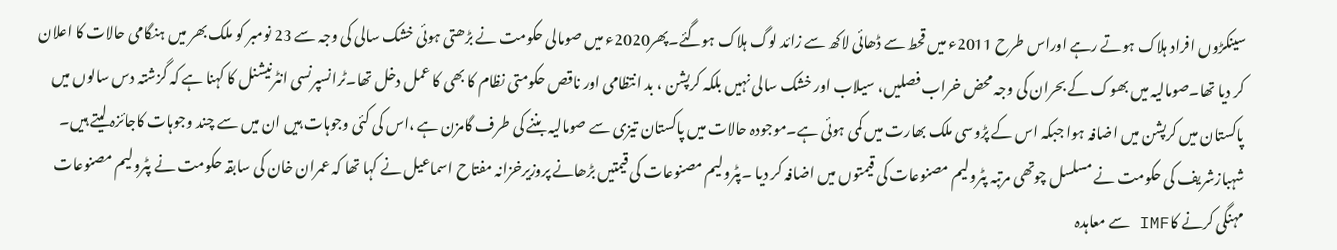سینکڑوں افراد ہلاک ہوتے رہے اوراس طرح 2011ء میں قحط سے ڈھائی لاکھ سے زائد لوگ ہلاک ہوگئے۔پھر2020ء میں صومالی حکومت نے بڑھتی ہوئی خشک سالی کی وجہ سے 23 نومبر کو ملک بھر میں ہنگامی حالات کا اعلان کر دیا تھا۔صومالیہ میں بھوک کے بحران کی وجہ محض خراب فصلیں، سیلاب اور خشک سالی نہیں بلکہ کرپشن ، بد انتظامی اور ناقص حکومتی نظام کا بھی کا عمل دخل تھا۔ٹرانسپرنسی انٹرنیشنل کا کہنا ہے کہ گزشتہ دس سالوں میں پاکستان میں کرپشن میں اضافہ ہوا جبکہ اس کے پڑوسی ملک بھارت میں کمی ہوئی ہے۔موجودہ حالات میں پاکستان تیزی سے صومالیہ بننے کی طرف گامزن ہے ،اس کی کئی وجوہات ہیں ان میں سے چند وجوہات کاجائزہ لیتے ہیں۔ شہبازشریف کی حکومت نے مسلسل چوتھی مرتبہ پٹرولیم مصنوعات کی قیمتوں میں اضافہ کر دیا ۔پٹرولیم مصنوعات کی قیمتیں بڑھانے پروزیرخزانہ مفتاح اسماعیل نے کہا تھا کہ عمران خان کی سابقہ حکومت نے پٹرولیم مصنوعات مہنگی کرنے کاIMF سے معاہدہ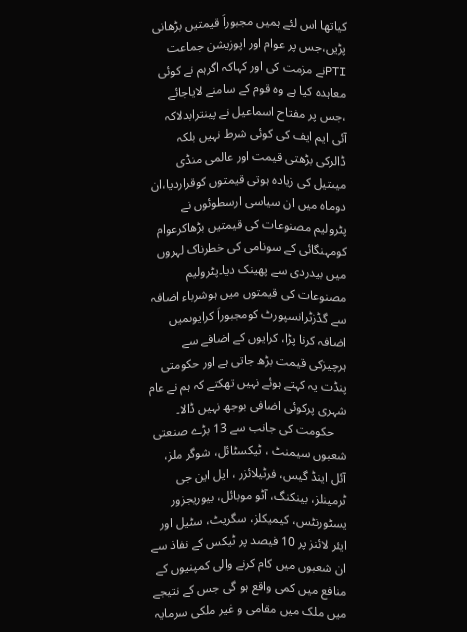کیاتھا اس لئے ہمیں مجبوراَ قیمتیں بڑھانی پڑیں،جس پر عوام اور اپوزیشن جماعت PTIنے مزمت کی اور کہاکہ اگرہم نے کوئی معاہدہ کیا ہے وہ قوم کے سامنے لایاجائے ،جس پر مفتاح اسماعیل نے پینترابدلاکہ آئی ایم ایف کی کوئی شرط نہیں بلکہ ڈالرکی بڑھتی قیمت اور عالمی منڈی میںتیل کی زیادہ ہوتی قیمتوں کوقراردیا،ان دوماہ میں ان سیاسی ارسطوئوں نے پٹرولیم مصنوعات کی قیمتیں بڑھاکرعوام کومہنگائی کے سونامی کی خطرناک لہروں میں بیدردی سے پھینک دیا۔پٹرولیم مصنوعات کی قیمتوں میں ہوشرباء اضافہ سے گڈزٹرانسپورٹ کومجبوراَ کرایوںمیں اضافہ کرنا پڑا، کرایوں کے اضافے سے ہرچیزکی قیمت بڑھ جاتی ہے اور حکومتی پنڈت یہ کہتے ہوئے نہیں تھکتے کہ ہم نے عام شہری پرکوئی اضافی بوجھ نہیں ڈالا۔
    حکومت کی جانب سے 13 بڑے صنعتی شعبوں سیمنٹ ، ٹیکسٹائل، شوگر ملز، آئل اینڈ گیس، فرٹیلائزر ، ایل این جی ٹرمینلز، بینکنگ، آٹو موبائل، بیوریجزور یسٹورنٹس، کیمیکلز، سگریٹ، سٹیل اور ایئر لائنز پر 10 فیصد پر ٹیکس کے نفاذ سے ان شعبوں میں کام کرنے والی کمپنیوں کے منافع میں کمی واقع ہو گی جس کے نتیجے میں ملک میں مقامی و غیر ملکی سرمایہ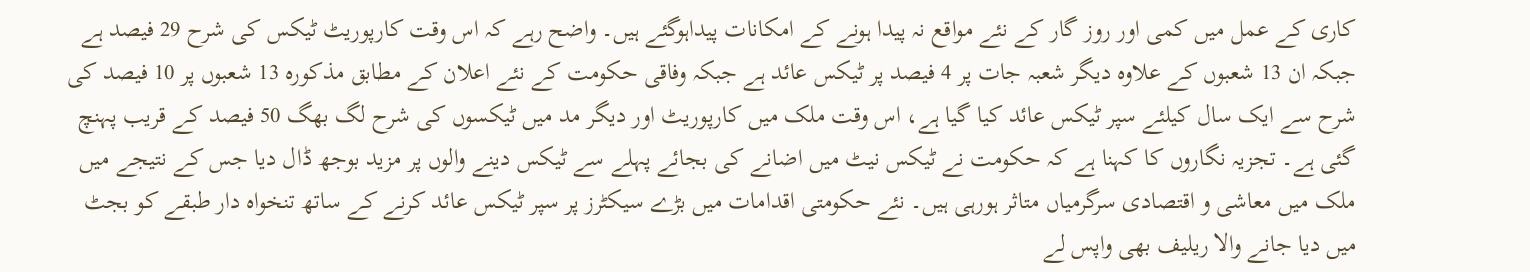کاری کے عمل میں کمی اور روز گار کے نئے مواقع نہ پیدا ہونے کے امکانات پیداہوگئے ہیں۔ واضح رہے کہ اس وقت کارپوریٹ ٹیکس کی شرح 29 فیصد ہے جبکہ ان 13 شعبوں کے علاوہ دیگر شعبہ جات پر 4 فیصد پر ٹیکس عائد ہے جبکہ وفاقی حکومت کے نئے اعلان کے مطابق مذکورہ 13 شعبوں پر 10 فیصد کی شرح سے ایک سال کیلئے سپر ٹیکس عائد کیا گیا ہے، اس وقت ملک میں کارپوریٹ اور دیگر مد میں ٹیکسوں کی شرح لگ بھگ 50 فیصد کے قریب پہنچ گئی ہے۔ تجزیہ نگاروں کا کہنا ہے کہ حکومت نے ٹیکس نیٹ میں اضانے کی بجائے پہلے سے ٹیکس دینے والوں پر مزید بوجھ ڈال دیا جس کے نتیجے میں ملک میں معاشی و اقتصادی سرگرمیاں متاثر ہورہی ہیں۔ نئے حکومتی اقدامات میں بڑے سیکٹرز پر سپر ٹیکس عائد کرنے کے ساتھ تنخواہ دار طبقے کو بجٹ میں دیا جانے والا ریلیف بھی واپس لے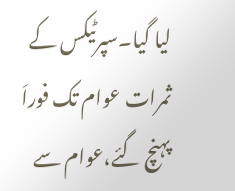لیا گیا۔سپرٹیکس کے ثمرات عوام تک فوراَ پہنچ گئے،عوام سے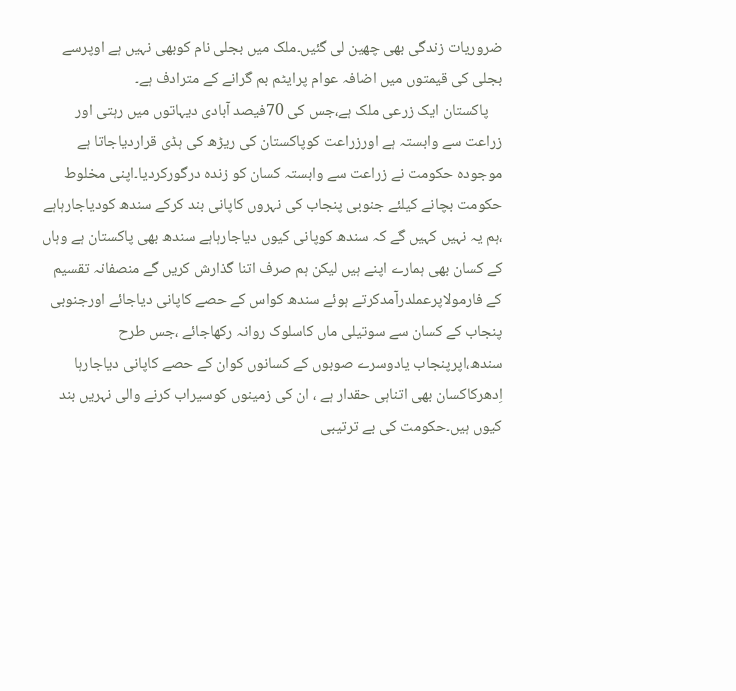ضروریات زندگی بھی چھین لی گئیں۔ملک میں بجلی نام کوبھی نہیں ہے اوپرسے بجلی کی قیمتوں میں اضافہ عوام پرایٹم بم گرانے کے مترادف ہے۔
    پاکستان ایک زرعی ملک ہے،جس کی 70فیصد آبادی دیہاتوں میں رہتی اور زراعت سے وابستہ ہے اورزراعت کوپاکستان کی ریڑھ کی ہڈی قراردیاجاتا ہے موجودہ حکومت نے زراعت سے وابستہ کسان کو زندہ درگورکردیا۔اپنی مخلوط حکومت بچانے کیلئے جنوبی پنجاب کی نہروں کاپانی بند کرکے سندھ کودیاجارہاہے ،ہم یہ نہیں کہیں گے کہ سندھ کوپانی کیوں دیاجارہاہے سندھ بھی پاکستان ہے وہاں کے کسان بھی ہمارے اپنے ہیں لیکن ہم صرف اتنا گذارش کریں گے منصفانہ تقسیم کے فارمولاپرعملدرآمدکرتے ہوئے سندھ کواس کے حصے کاپانی دیاجائے اورجنوبی پنجاب کے کسان سے سوتیلی ماں کاسلوک روانہ رکھاجائے ،جس طرح سندھ،اپرپنجاب یادوسرے صوبوں کے کسانوں کوان کے حصے کاپانی دیاجارہا اِدھرکاکسان بھی اتناہی حقدار ہے ، ان کی زمینوں کوسیراب کرنے والی نہریں بند کیوں ہیں۔حکومت کی بے ترتیبی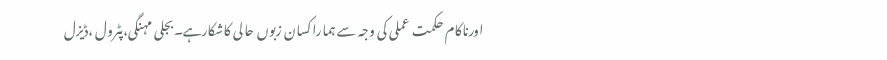اورناکام حکمت عملی کی وجہ سے ہماراکسان زبوں حالی کاشکارہے۔بجلی مہنگی،پٹرول ،ڈیزل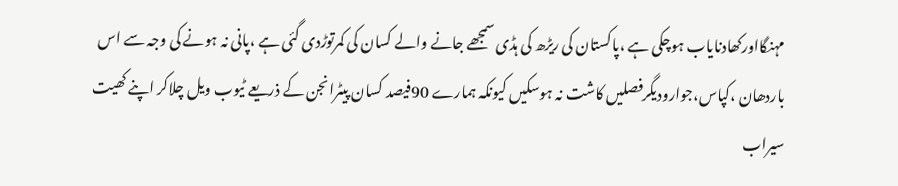مہنگااورکھادنایاب ہوچکی ہے ،پاکستان کی ریڑھ کی ہڈی سمجھے جانے والے کسان کی کمرتوڑدی گئی ہے ،پانی نہ ہونے کی وجہ سے اس باردھان ،کپاس،جوارودیگرفصلیں کاشت نہ ہوسکیں کیونکہ ہمارے 90فیصد کسان پیٹرانجن کے ذریعے ٹیوب ویل چلاکر اپنے کھیت سیراب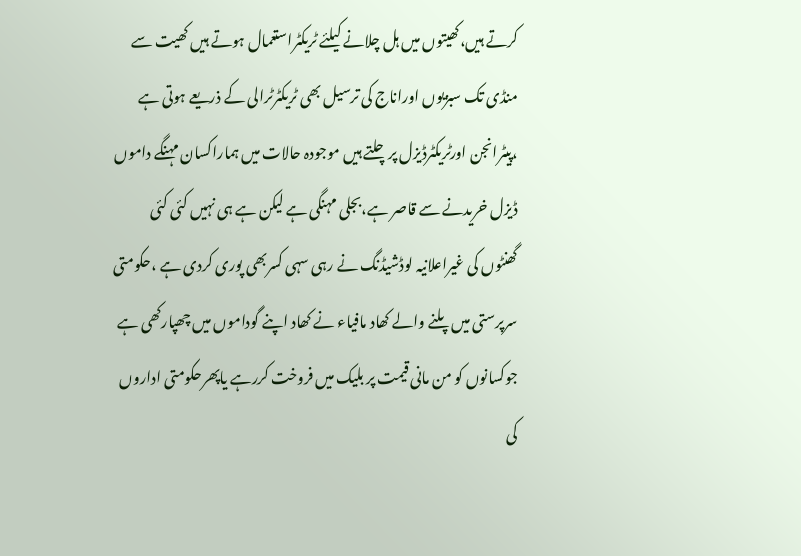کرتے ہیں،کھیتوں میں ہل چلانے کیلئے ٹریکٹراستعمال ہوتے ہیں کھیت سے منڈی تک سبزیوں اوراناج کی ترسیل بھی ٹریکٹرٹرالی کے ذریعے ہوتی ہے ،پیٹرانجن اورٹریکٹرڈیزل پرچلتے ہیں موجودہ حالات میں ہماراکسان مہنگے داموں ڈیزل خریدنے سے قاصر ہے،بجلی مہنگی ہے لیکن ہے ہی نہیں کئی کئی گھنٹوں کی غیراعلانیہ لوڈشیڈنگ نے رہی سہی کسربھی پوری کردی ہے ،حکومتی سرپرستی میں پلنے والے کھاد مافیاء نے کھاد اپنے گوداموں میں چھپارکھی ہے جوکسانوں کو من مانی قیمت پر بلیک میں فروخت کررہے یاپھرحکومتی اداروں کی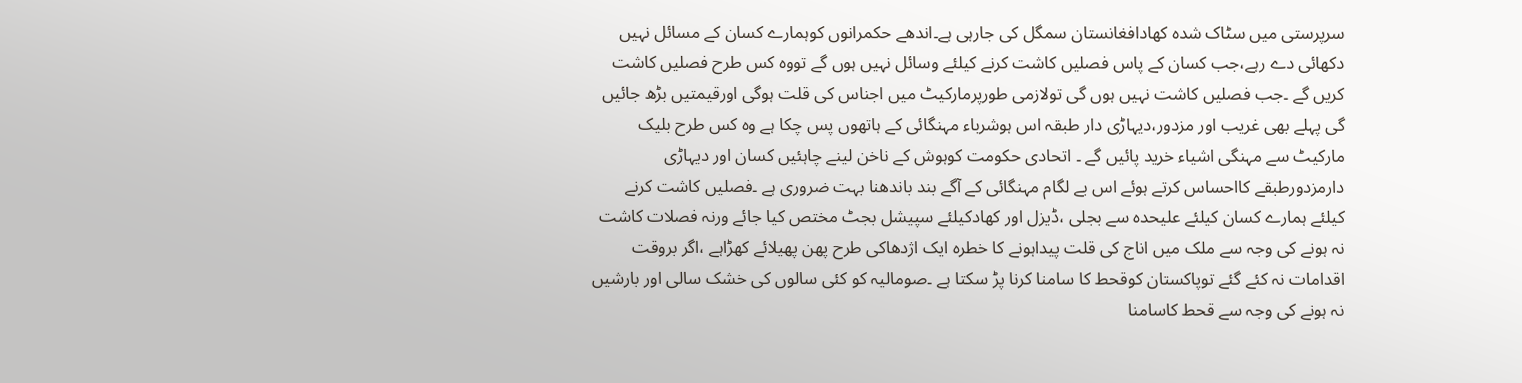سرپرستی میں سٹاک شدہ کھادافغانستان سمگل کی جارہی ہے۔اندھے حکمرانوں کوہمارے کسان کے مسائل نہیں دکھائی دے رہے،جب کسان کے پاس فصلیں کاشت کرنے کیلئے وسائل نہیں ہوں گے تووہ کس طرح فصلیں کاشت کریں گے ۔جب فصلیں کاشت نہیں ہوں گی تولازمی طورپرمارکیٹ میں اجناس کی قلت ہوگی اورقیمتیں بڑھ جائیں گی پہلے بھی غریب اور مزدور،دیہاڑی دار طبقہ اس ہوشرباء مہنگائی کے ہاتھوں پس چکا ہے وہ کس طرح بلیک مارکیٹ سے مہنگی اشیاء خرید پائیں گے ۔ اتحادی حکومت کوہوش کے ناخن لینے چاہئیں کسان اور دیہاڑی دارمزدورطبقے کااحساس کرتے ہوئے اس بے لگام مہنگائی کے آگے بند باندھنا بہت ضروری ہے ۔فصلیں کاشت کرنے کیلئے ہمارے کسان کیلئے علیحدہ سے بجلی ،ڈیزل اور کھادکیلئے سپیشل بجٹ مختص کیا جائے ورنہ فصلات کاشت نہ ہونے کی وجہ سے ملک میں اناج کی قلت پیداہونے کا خطرہ ایک اژدھاکی طرح پھن پھیلائے کھڑاہے ،اگر بروقت اقدامات نہ کئے گئے توپاکستان کوقحط کا سامنا کرنا پڑ سکتا ہے ۔صومالیہ کو کئی سالوں کی خشک سالی اور بارشیں نہ ہونے کی وجہ سے قحط کاسامنا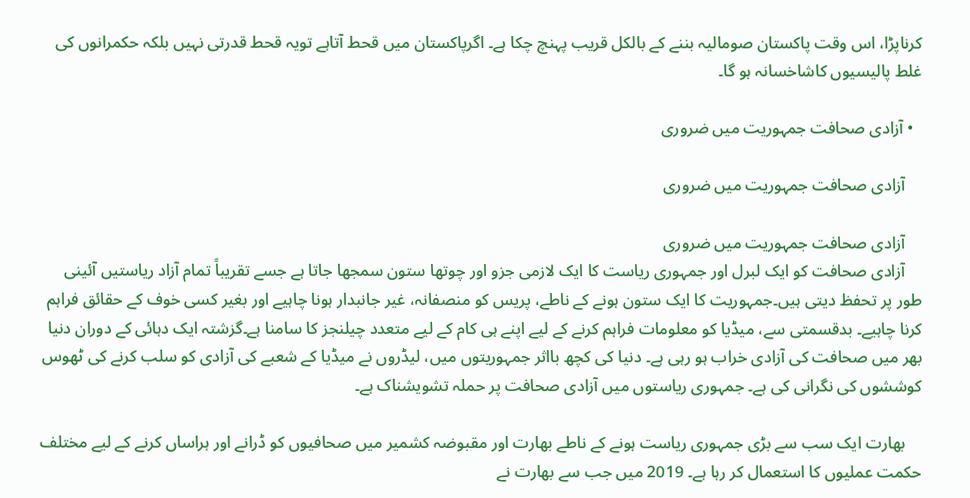کرناپڑا، اس وقت پاکستان صومالیہ بننے کے بالکل قریب پہنچ چکا ہے۔ اگرپاکستان میں قحط آتاہے تویہ قحط قدرتی نہیں بلکہ حکمرانوں کی غلط پالیسیوں کاشاخسانہ ہو گا۔

  • آزادی صحافت جمہوریت میں ضروری

    آزادی صحافت جمہوریت میں ضروری

    آزادی صحافت جمہوریت میں ضروری
    آزادی صحافت کو ایک لبرل اور جمہوری ریاست کا ایک لازمی جزو اور چوتھا ستون سمجھا جاتا ہے جسے تقریباً تمام آزاد ریاستیں آئینی طور پر تحفظ دیتی ہیں۔جمہوریت کا ایک ستون ہونے کے ناطے، پریس کو منصفانہ، غیر جانبدار ہونا چاہیے اور بغیر کسی خوف کے حقائق فراہم کرنا چاہیے۔ بدقسمتی سے، میڈیا کو معلومات فراہم کرنے کے لیے اپنے ہی کام کے لیے متعدد چیلنجز کا سامنا ہے۔گزشتہ ایک دہائی کے دوران دنیا بھر میں صحافت کی آزادی خراب ہو رہی ہے۔ دنیا کی کچھ بااثر جمہوریتوں میں، لیڈروں نے میڈیا کے شعبے کی آزادی کو سلب کرنے کی ٹھوس کوششوں کی نگرانی کی ہے۔ جمہوری ریاستوں میں آزادی صحافت پر حملہ تشویشناک ہے۔

    بھارت ایک سب سے بڑی جمہوری ریاست ہونے کے ناطے بھارت اور مقبوضہ کشمیر میں صحافیوں کو ڈرانے اور ہراساں کرنے کے لیے مختلف حکمت عملیوں کا استعمال کر رہا ہے۔ 2019 میں جب سے بھارت نے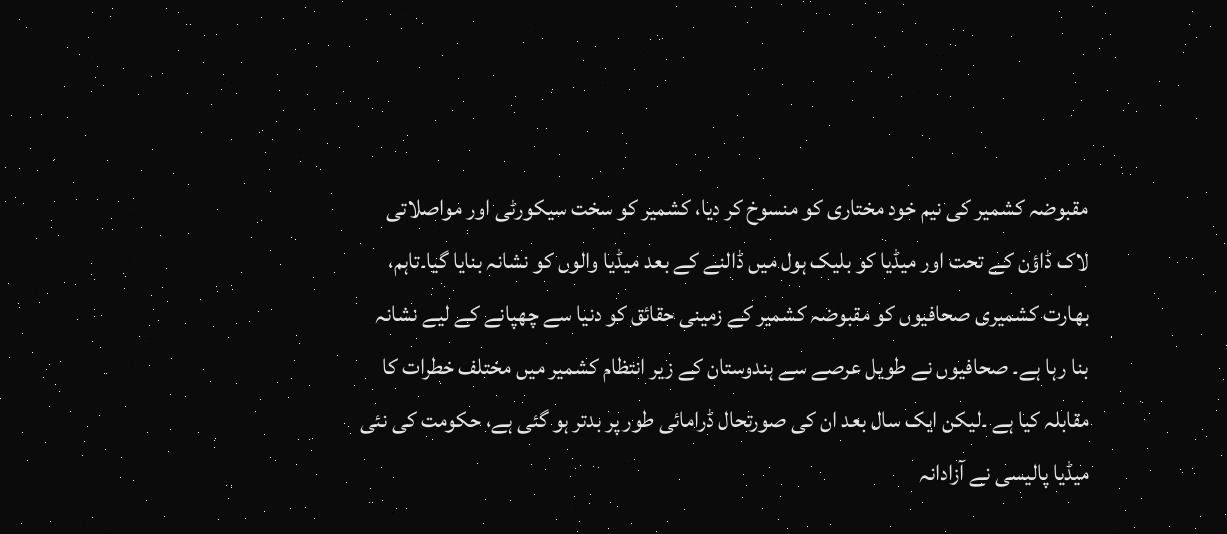مقبوضہ کشمیر کی نیم خود مختاری کو منسوخ کر دیا، کشمیر کو سخت سیکورٹی اور مواصلاتی لاک ڈاؤن کے تحت اور میڈیا کو بلیک ہول میں ڈالنے کے بعد میڈیا والوں کو نشانہ بنایا گیا۔تاہم، بھارت کشمیری صحافیوں کو مقبوضہ کشمیر کے زمینی حقائق کو دنیا سے چھپانے کے لیے نشانہ بنا رہا ہے۔ صحافیوں نے طویل عرصے سے ہندوستان کے زیر انتظام کشمیر میں مختلف خطرات کا مقابلہ کیا ہے ۔لیکن ایک سال بعد ان کی صورتحال ڈرامائی طور پر بدتر ہو گئی ہے، حکومت کی نئی میڈیا پالیسی نے آزادانہ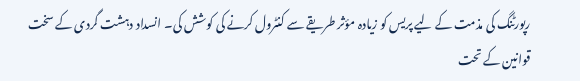رپورٹنگ کی مذمت کے لیے پریس کو زیادہ مؤثر طریقے سے کنٹرول کرنے کی کوشش کی۔ انسداد دہشت گردی کے سخت قوانین کے تحت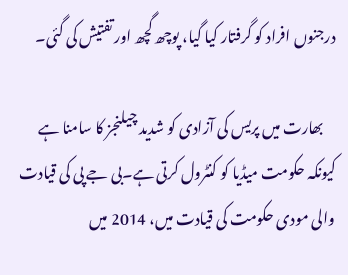درجنوں افراد کو گرفتار کیا گیا، پوچھ گچھ اور تفتیش کی گئی۔

    بھارت میں پریس کی آزادی کو شدید چیلنجز کا سامنا ہے کیونکہ حکومت میڈیا کو کنٹرول کرتی ہے۔بی جے پی کی قیادت والی مودی حکومت کی قیادت میں، 2014 میں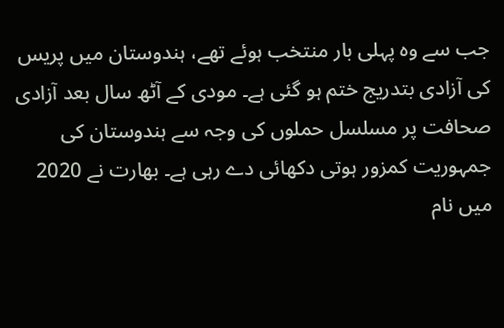جب سے وہ پہلی بار منتخب ہوئے تھے، ہندوستان میں پریس کی آزادی بتدریج ختم ہو گئی ہے۔ مودی کے آٹھ سال بعد آزادی صحافت پر مسلسل حملوں کی وجہ سے ہندوستان کی جمہوریت کمزور ہوتی دکھائی دے رہی ہے۔ بھارت نے 2020 میں نام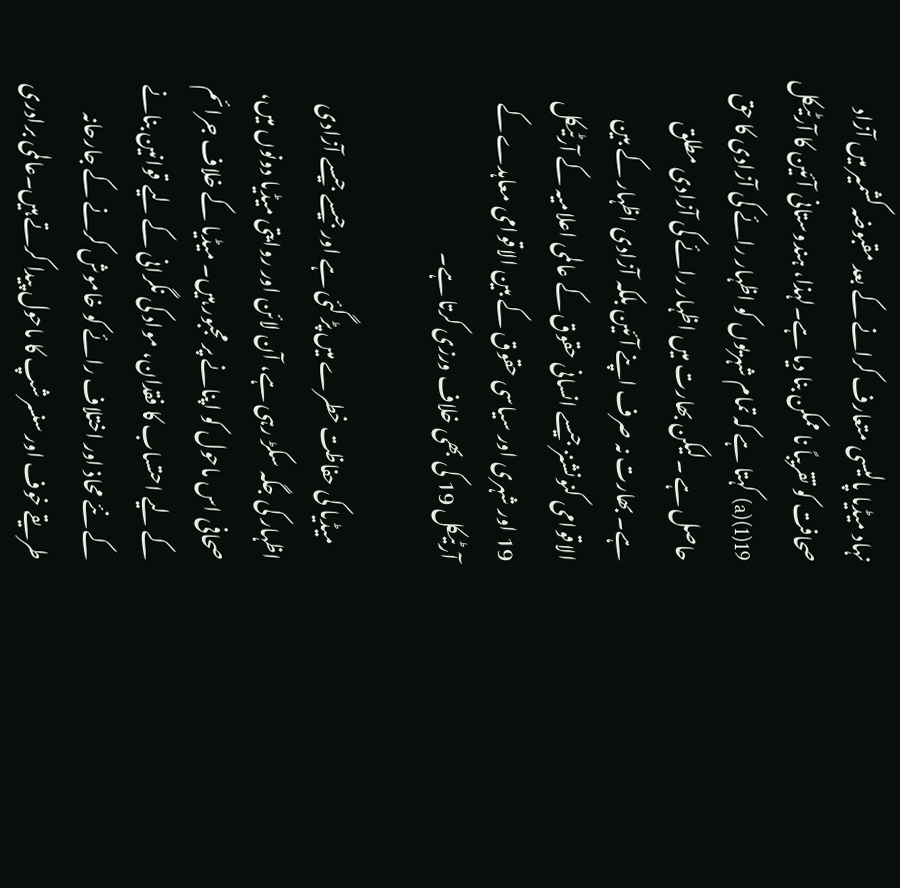نہاد میڈیا پالیسی متعارف کرانے کے بعد مقبوضہ کشمیر میں آزاد صحافت کو تقریباً نا ممکن بنا دیا ہے۔لہذا، ہندوستانی آئین کا آرٹیکل 19(1)(a) کہتا ہے کہ تمام شہریوں کو اظہار رائے کی آزادی کا حق حاصل ہے ۔لیکن بھارت میں اظہار رائے کی آزادی مطلق ہے۔ بھارت نہ صرف اپنے آئین بلکہ آزادی اظہار کے بین الاقوامی کنونشنز جیسے انسانی حقوق کے عالمی اعلامیہ کے آرٹیکل 19 اور شہری اور سیاسی حقوق کے بین الاقوامی معاہدے کے آرٹیکل 19 کی بھی خلاف ورزی کرتا ہے۔

    میڈیا کی حفاظت خطرے میں پڑ گئی ہے اور جیسے جیسے آزادی اظہار کی جگہ سکڑ رہی ہے، آن لائن اور روایتی میڈیا دونوں میں، صحافی اس ماحول کو اپنانے پر مجبور ہیں۔ میڈیا کے خلاف جرائم کے لیے احتساب کا فقدان، مواد کی نگرانی کے لیے قوانین بنانے کے نئے محاذ اور اختلاف رائے کو خاموش کرنے کے جارحانہ طریقے خوف اور سنسرشپ کا ماحول پیدا کرتے ہیں۔عالمی برادری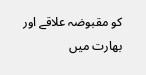کو مقبوضہ علاقے اور بھارت میں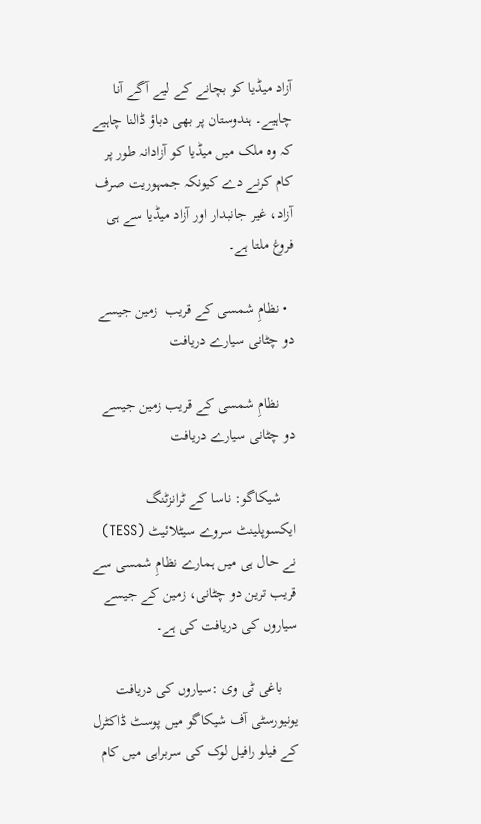آزاد میڈیا کو بچانے کے لیے آگے آنا چاہیے۔ ہندوستان پر بھی دباؤ ڈالنا چاہیے کہ وہ ملک میں میڈیا کو آزادانہ طور پر کام کرنے دے کیونکہ جمہوریت صرف آزاد، غیر جانبدار اور آزاد میڈیا سے ہی فروغ ملتا ہے۔

  • نظامِ شمسی کے قریب  زمین جیسے دو چٹانی سیارے دریافت

    نظامِ شمسی کے قریب زمین جیسے دو چٹانی سیارے دریافت

    شیکاگو: ناسا کے ٹرانزٹنگ ایکسوپلینٹ سروے سیٹلائیٹ (TESS) نے حال ہی میں ہمارے نظامِ شمسی سے قریب ترین دو چٹانی، زمین کے جیسے سیاروں کی دریافت کی ہے۔

    باغی ٹی وی :سیاروں کی دریافت یونیورسٹی آف شیکاگو میں پوسٹ ڈاکٹرل کے فیلو رافیل لوک کی سربراہی میں کام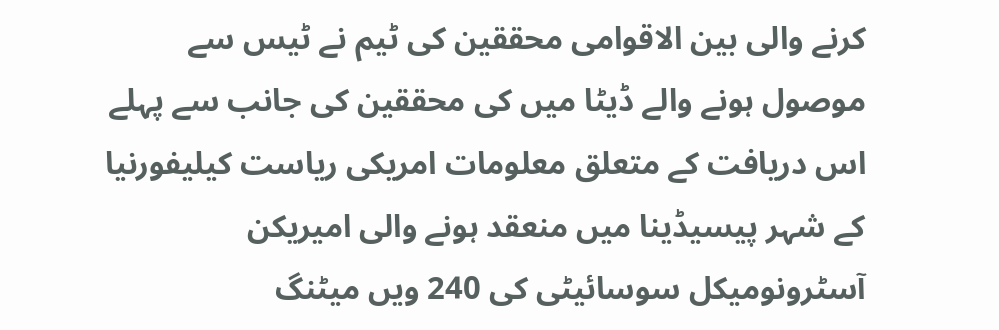کرنے والی بین الاقوامی محققین کی ٹیم نے ٹیس سے موصول ہونے والے ڈیٹا میں کی محققین کی جانب سے پہلے اس دریافت کے متعلق معلومات امریکی ریاست کیلیفورنیا کے شہر پیسیڈینا میں منعقد ہونے والی امیریکن آسٹرونومیکل سوسائیٹی کی 240 ویں میٹنگ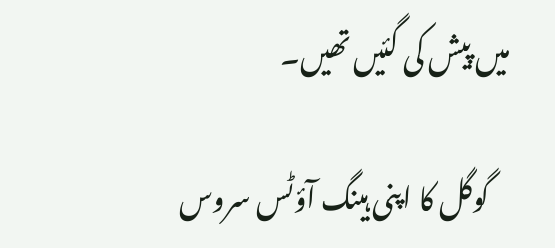میں پیش کی گئیں تھیں۔

    گوگل کا اپنی ہینگ آؤٹس سروس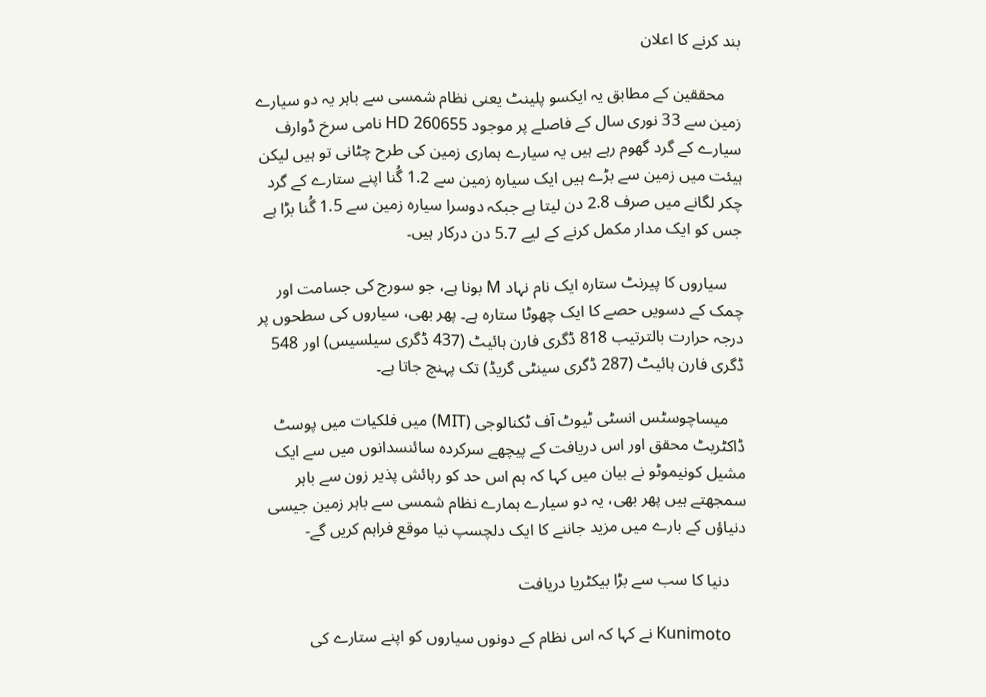بند کرنے کا اعلان

    محققین کے مطابق یہ ایکسو پلینٹ یعنی نظام شمسی سے باہر یہ دو سیارے زمین سے 33 نوری سال کے فاصلے پر موجود HD 260655 نامی سرخ ڈوارف سیارے کے گرد گھوم رہے ہیں یہ سیارے ہماری زمین کی طرح چٹانی تو ہیں لیکن ہیئت میں زمین سے بڑے ہیں ایک سیارہ زمین سے 1.2 گُنا اپنے ستارے کے گرد چکر لگانے میں صرف 2.8 دن لیتا ہے جبکہ دوسرا سیارہ زمین سے 1.5 گُنا بڑا ہے جس کو ایک مدار مکمل کرنے کے لیے 5.7 دن درکار ہیں۔

    سیاروں کا پیرنٹ ستارہ ایک نام نہاد M بونا ہے، جو سورج کی جسامت اور چمک کے دسویں حصے کا ایک چھوٹا ستارہ ہے۔ پھر بھی، سیاروں کی سطحوں پر درجہ حرارت بالترتیب 818 ڈگری فارن ہائیٹ (437 ڈگری سیلسیس) اور 548 ڈگری فارن ہائیٹ (287 ڈگری سینٹی گریڈ) تک پہنچ جاتا ہے۔

    میساچوسٹس انسٹی ٹیوٹ آف ٹکنالوجی (MIT) میں فلکیات میں پوسٹ ڈاکٹریٹ محقق اور اس دریافت کے پیچھے سرکردہ سائنسدانوں میں سے ایک مشیل کونیموٹو نے بیان میں کہا کہ ہم اس حد کو رہائش پذیر زون سے باہر سمجھتے ہیں پھر بھی، یہ دو سیارے ہمارے نظام شمسی سے باہر زمین جیسی دنیاؤں کے بارے میں مزید جاننے کا ایک دلچسپ نیا موقع فراہم کریں گے-

    دنیا کا سب سے بڑا بیکٹریا دریافت

    Kunimoto نے کہا کہ اس نظام کے دونوں سیاروں کو اپنے ستارے کی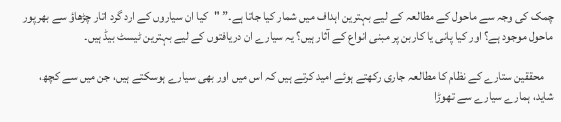چمک کی وجہ سے ماحول کے مطالعہ کے لیے بہترین اہداف میں شمار کیا جاتا ہے۔” "کیا ان سیاروں کے ارد گرد اتار چڑھاؤ سے بھرپور ماحول موجود ہے؟ اور کیا پانی یا کاربن پر مبنی انواع کے آثار ہیں؟ یہ سیارے ان دریافتوں کے لیے بہترین ٹیسٹ بیڈ ہیں۔

    محققین ستارے کے نظام کا مطالعہ جاری رکھتے ہوئے امید کرتے ہیں کہ اس میں اور بھی سیارے ہوسکتے ہیں، جن میں سے کچھ، شاید، ہمارے سیارے سے تھوڑا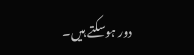دور ہوسکتے ہیں۔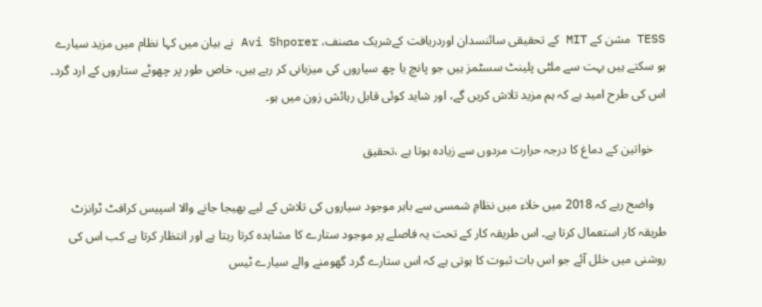TESS مشن کے MIT کے تحقیقی سائنسدان اوردریافت کےشریک مصنف، Avi Shporer نے بیان میں کہا نظام میں مزید سیارے ہو سکتے ہیں بہت سے ملٹی پلینٹ سسٹمز ہیں جو پانچ یا چھ سیاروں کی میزبانی کر رہے ہیں، خاص طور پر چھوٹے ستاروں کے ارد گرد۔ اس کی طرح امید ہے کہ ہم مزید تلاش کریں گے، اور شاید کوئی قابل رہائش زون میں ہو۔

    خواتین کے دماغ کا درجہ حرارت مردوں سے زیادہ ہوتا ہے ،تحقیق

    واضح رہے کہ 2018 میں خلاء میں نظامِ شمسی سے باہر موجود سیاروں کی تلاش کے لیے بھیجا جانے والا اسپیس کرافٹ ٹرانزٹ طریقہ کار استعمال کرتا ہے۔ اس طریقہ کار کے تحت یہ فاصلے پر موجود ستارے کا مشاہدہ کرتا رہتا ہے اور انتظار کرتا ہے کب اس کی روشنی میں خلل آئے جو اس بات ثبوت کا ہوتی ہے کہ اس ستارے گرد گھومنے والے سیارے ٹیس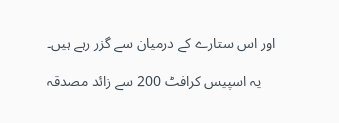اور اس ستارے کے درمیان سے گزر رہے ہیں۔

    یہ اسپیس کرافٹ 200 سے زائد مصدقہ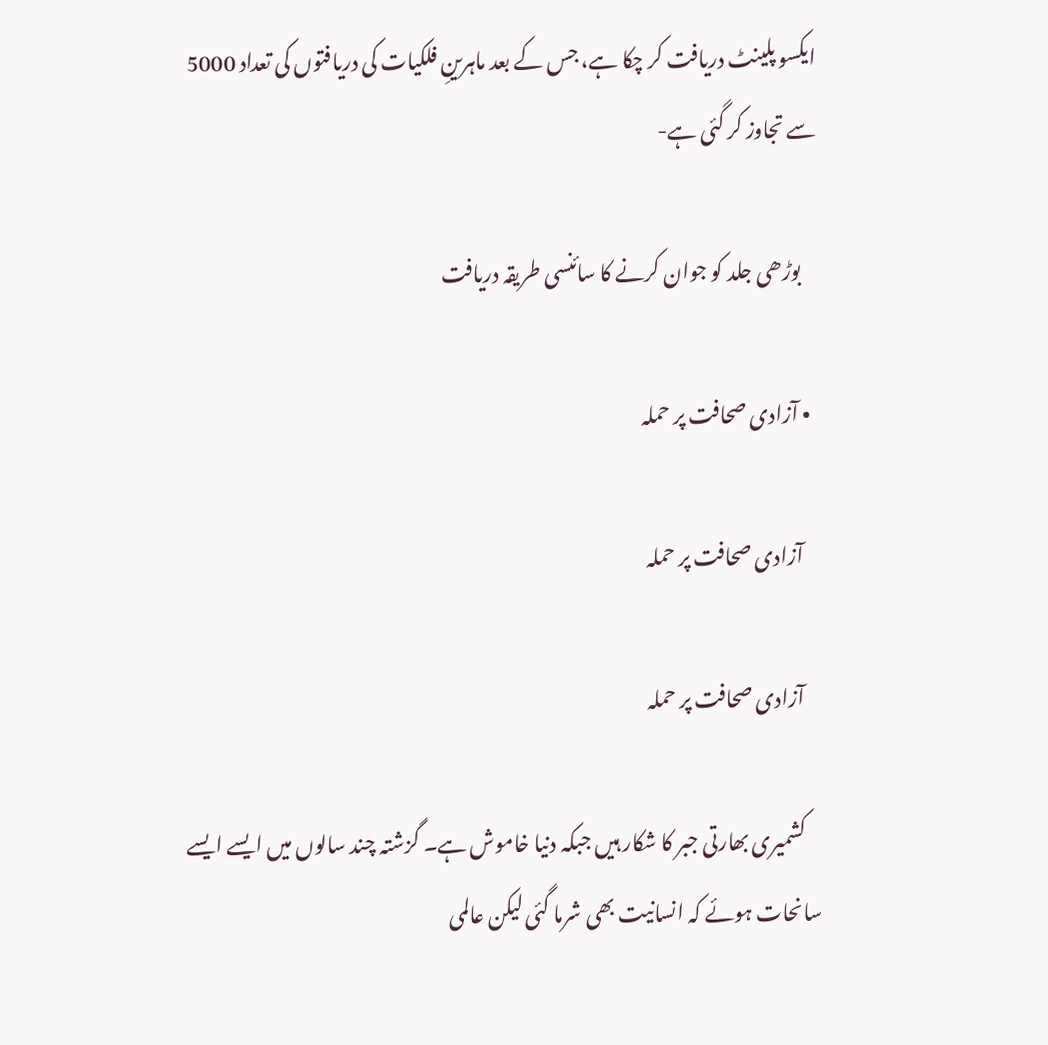ایکسو پلینٹ دریافت کر چکا ہے، جس کے بعد ماہرینِ فلکیات کی دریافتوں کی تعداد 5000 سے تجاوز کر گئی ہے-

    بوڑھی جلد کو جوان کرنے کا سائنسی طریقہ دریافت

  • آزادی صحافت پر حملہ

    آزادی صحافت پر حملہ

    آزادی صحافت پر حملہ

    کشمیری بھارتی جبر کا شکار ہیں جبکہ دنیا خاموش ہے۔ گزشتہ چند سالوں میں ایسے ایسے سانحات ہوئے کہ انسانیت بھی شرما گئی لیکن عالمی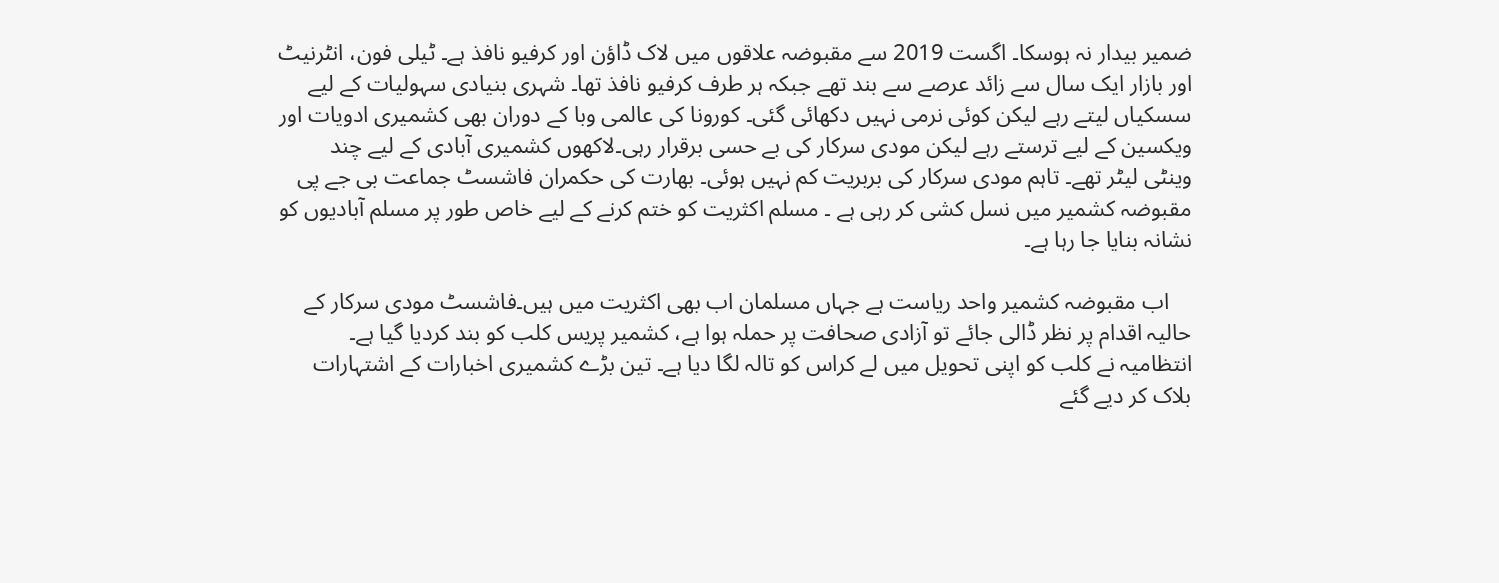ضمیر بیدار نہ ہوسکا۔ اگست 2019 سے مقبوضہ علاقوں میں لاک ڈاؤن اور کرفیو نافذ ہے۔ ٹیلی فون، انٹرنیٹ اور بازار ایک سال سے زائد عرصے سے بند تھے جبکہ ہر طرف کرفیو نافذ تھا۔ شہری بنیادی سہولیات کے لیے سسکیاں لیتے رہے لیکن کوئی نرمی نہیں دکھائی گئی۔ کورونا کی عالمی وبا کے دوران بھی کشمیری ادویات اور ویکسین کے لیے ترستے رہے لیکن مودی سرکار کی بے حسی برقرار رہی۔لاکھوں کشمیری آبادی کے لیے چند وینٹی لیٹر تھے۔ تاہم مودی سرکار کی بربریت کم نہیں ہوئی۔ بھارت کی حکمران فاشسٹ جماعت بی جے پی مقبوضہ کشمیر میں نسل کشی کر رہی ہے ۔ مسلم اکثریت کو ختم کرنے کے لیے خاص طور پر مسلم آبادیوں کو نشانہ بنایا جا رہا ہے۔

    اب مقبوضہ کشمیر واحد ریاست ہے جہاں مسلمان اب بھی اکثریت میں ہیں۔فاشسٹ مودی سرکار کے حالیہ اقدام پر نظر ڈالی جائے تو آزادی صحافت پر حملہ ہوا ہے، کشمیر پریس کلب کو بند کردیا گیا ہے۔ انتظامیہ نے کلب کو اپنی تحویل میں لے کراس کو تالہ لگا دیا ہے۔ تین بڑے کشمیری اخبارات کے اشتہارات بلاک کر دیے گئے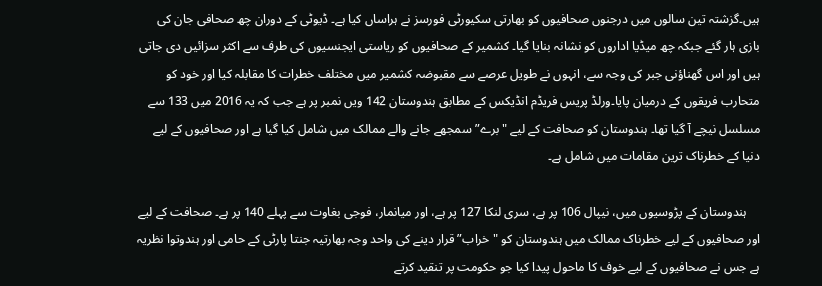ہیں۔گزشتہ تین سالوں میں درجنوں صحافیوں کو بھارتی سکیورٹی فورسز نے ہراساں کیا ہے۔ ڈیوٹی کے دوران چھ صحافی جان کی بازی ہار گئے جبکہ چھ میڈیا اداروں کو نشانہ بنایا گیا۔ کشمیر کے صحافیوں کو ریاستی ایجنسیوں کی طرف سے اکثر سزائیں دی جاتی ہیں اور اس گھناؤنی جبر کی وجہ سے، انہوں نے طویل عرصے سے مقبوضہ کشمیر میں مختلف خطرات کا مقابلہ کیا اور خود کو متحارب فریقوں کے درمیان پایا۔ورلڈ پریس فریڈم انڈیکس کے مطابق ہندوستان 142 ویں نمبر پر ہے جب کہ یہ 2016 میں 133 سے مسلسل نیچے آ گیا تھا۔ ہندوستان کو صحافت کے لیے "برے” سمجھے جانے والے ممالک میں شامل کیا گیا ہے اور صحافیوں کے لیے دنیا کے خطرناک ترین مقامات میں شامل ہے۔

    ہندوستان کے پڑوسیوں میں، نیپال 106 پر ہے، سری لنکا 127 پر ہے، اور میانمار، فوجی بغاوت سے پہلے 140 پر ہے۔ صحافت کے لیے اور صحافیوں کے لیے خطرناک ممالک میں ہندوستان کو "خراب” قرار دینے کی واحد وجہ بھارتیہ جنتا پارٹی کے حامی اور ہندوتوا نظریہ ہے جس نے صحافیوں کے لیے خوف کا ماحول پیدا کیا جو حکومت پر تنقید کرتے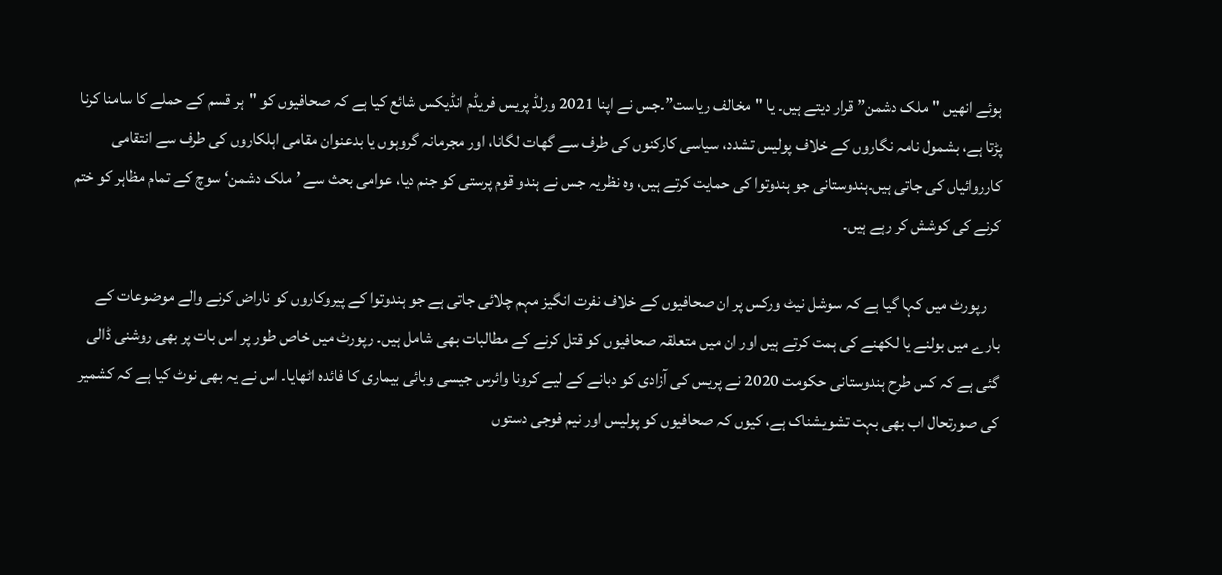ہوئے انھیں "ملک دشمن” قرار دیتے ہیں۔ یا "مخالف ریاست”۔جس نے اپنا 2021 ورلڈ پریس فریڈم انڈیکس شائع کیا ہے کہ صحافیوں کو "ہر قسم کے حملے کا سامنا کرنا پڑتا ہے، بشمول نامہ نگاروں کے خلاف پولیس تشدد، سیاسی کارکنوں کی طرف سے گھات لگانا، اور مجرمانہ گروہوں یا بدعنوان مقامی اہلکاروں کی طرف سے انتقامی کارروائیاں کی جاتی ہیں۔ہندوستانی جو ہندوتوا کی حمایت کرتے ہیں، وہ نظریہ جس نے ہندو قوم پرستی کو جنم دیا، عوامی بحث سے ’ملک دشمن‘ سوچ کے تمام مظاہر کو ختم کرنے کی کوشش کر رہے ہیں۔

    رپورٹ میں کہا گیا ہے کہ سوشل نیٹ ورکس پر ان صحافیوں کے خلاف نفرت انگیز مہم چلائی جاتی ہے جو ہندوتوا کے پیروکاروں کو ناراض کرنے والے موضوعات کے بارے میں بولنے یا لکھنے کی ہمت کرتے ہیں اور ان میں متعلقہ صحافیوں کو قتل کرنے کے مطالبات بھی شامل ہیں۔ رپورٹ میں خاص طور پر اس بات پر بھی روشنی ڈالی گئی ہے کہ کس طرح ہندوستانی حکومت 2020 نے پریس کی آزادی کو دبانے کے لیے کرونا وائرس جیسی وبائی بیماری کا فائدہ اٹھایا۔ اس نے یہ بھی نوٹ کیا ہے کہ کشمیر کی صورتحال اب بھی بہت تشویشناک ہے، کیوں کہ صحافیوں کو پولیس اور نیم فوجی دستوں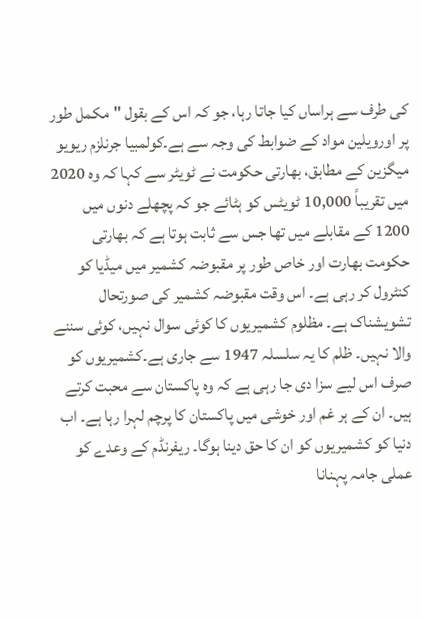کی طرف سے ہراساں کیا جاتا رہا، جو کہ اس کے بقول "مکمل طور پر اورویلین مواد کے ضوابط کی وجہ سے ہے۔کولمبیا جرنلزم ریویو میگزین کے مطابق، بھارتی حکومت نے ٹویٹر سے کہا کہ وہ 2020 میں تقریباً 10,000 ٹویٹس کو ہٹائے جو کہ پچھلے دنوں میں 1200 کے مقابلے میں تھا جس سے ثابت ہوتا ہے کہ بھارتی حکومت بھارت اور خاص طور پر مقبوضہ کشمیر میں میڈیا کو کنٹرول کر رہی ہے۔ اس وقت مقبوضہ کشمیر کی صورتحال تشویشناک ہے۔ مظلوم کشمیریوں کا کوئی سوال نہیں، کوئی سننے والا نہیں۔ ظلم کا یہ سلسلہ 1947 سے جاری ہے۔کشمیریوں کو صرف اس لیے سزا دی جا رہی ہے کہ وہ پاکستان سے محبت کرتے ہیں۔ ان کے ہر غم اور خوشی میں پاکستان کا پرچم لہرا رہا ہے۔ اب دنیا کو کشمیریوں کو ان کا حق دینا ہوگا۔ ریفرنڈم کے وعدے کو عملی جامہ پہنانا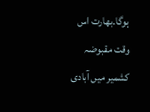ہوگا۔بھارت اس وقت مقبوضہ کشمیر میں آبادی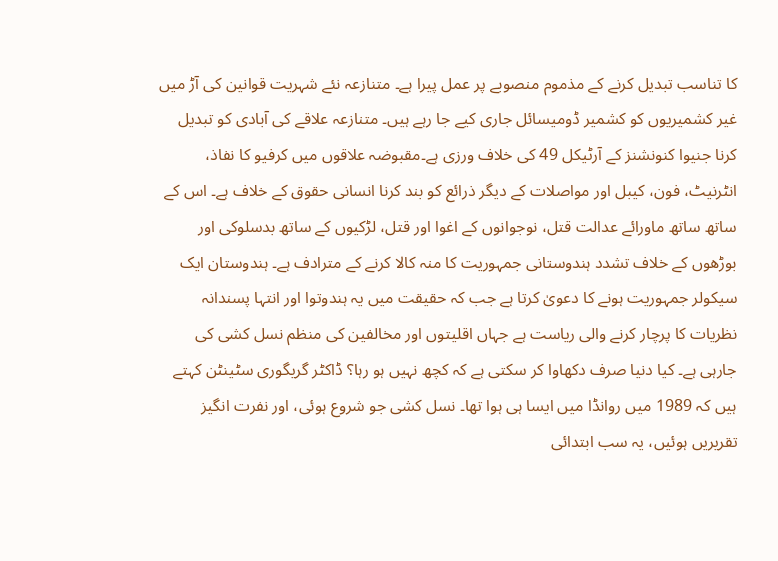کا تناسب تبدیل کرنے کے مذموم منصوبے پر عمل پیرا ہے۔ متنازعہ نئے شہریت قوانین کی آڑ میں غیر کشمیریوں کو کشمیر ڈومیسائل جاری کیے جا رہے ہیں۔ متنازعہ علاقے کی آبادی کو تبدیل کرنا جنیوا کنونشنز کے آرٹیکل 49 کی خلاف ورزی ہے۔مقبوضہ علاقوں میں کرفیو کا نفاذ، انٹرنیٹ، فون، کیبل اور مواصلات کے دیگر ذرائع کو بند کرنا انسانی حقوق کے خلاف ہے۔ اس کے ساتھ ساتھ ماورائے عدالت قتل، نوجوانوں کے اغوا اور قتل، لڑکیوں کے ساتھ بدسلوکی اور بوڑھوں کے خلاف تشدد ہندوستانی جمہوریت کا منہ کالا کرنے کے مترادف ہے۔ ہندوستان ایک سیکولر جمہوریت ہونے کا دعویٰ کرتا ہے جب کہ حقیقت میں یہ ہندوتوا اور انتہا پسندانہ نظریات کا پرچار کرنے والی ریاست ہے جہاں اقلیتوں اور مخالفین کی منظم نسل کشی کی جارہی ہے۔ کیا دنیا صرف دکھاوا کر سکتی ہے کہ کچھ نہیں ہو رہا؟ ڈاکٹر گریگوری سٹینٹن کہتے ہیں کہ 1989 میں روانڈا میں ایسا ہی ہوا تھا۔ نسل کشی جو شروع ہوئی، اور نفرت انگیز تقریریں ہوئیں، یہ سب ابتدائی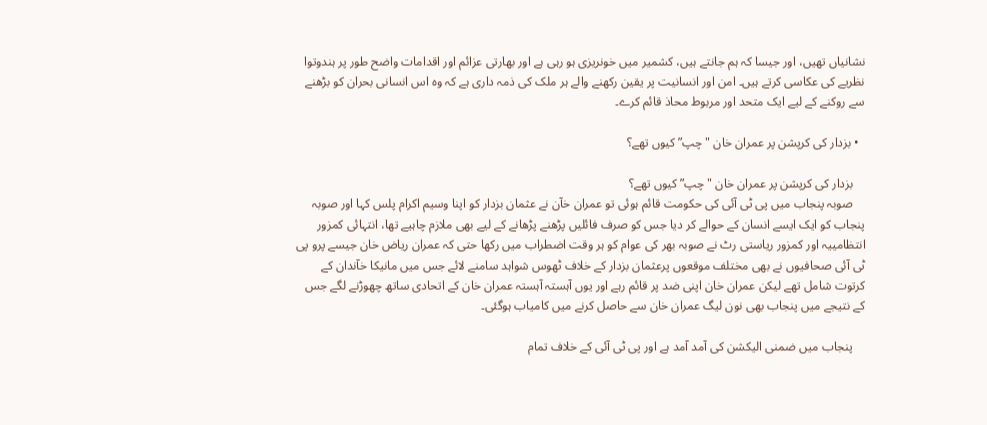نشانیاں تھیں، اور جیسا کہ ہم جانتے ہیں، کشمیر میں خونریزی ہو رہی ہے اور بھارتی عزائم اور اقدامات واضح طور پر ہندوتوا نظریے کی عکاسی کرتے ہیں۔ امن اور انسانیت پر یقین رکھنے والے ہر ملک کی ذمہ داری ہے کہ وہ اس انسانی بحران کو بڑھنے سے روکنے کے لیے ایک متحد اور مربوط محاذ قائم کرے۔

  • بزدار کی کرپشن پر عمران خان "چپ” کیوں تھے؟

    بزدار کی کرپشن پر عمران خان "چپ” کیوں تھے؟
    صوبہ پنجاب میں پی ٹی آئی کی حکومت قائم ہوئی تو عمران خآن نے عثمان بزدار کو اپنا وسیم اکرام پلس کہا اور صوبہ پنجاب کو ایک ایسے انسان کے حوالے کر دیا جس کو صرف فائلیں پڑھنے پڑھانے کے لیے بھی ملازم چاہیے تھا، انتہائی کمزور انتظامییہ اور کمزور ریاستی رٹ نے صوبہ بھر کی عوام کو ہر وقت اضطراب میں رکھا حتی کہ عمران ریاض خان جیسے پرو پی ٹی آئی صحافیوں نے بھی مختلف موقعوں پرعثمان بزدار کے خلاف ٹھوس شواہد سامنے لائے جس میں مانیکا خآندان کے کرتوت شامل تھے لیکن عمران خان اپنی ضد پر قائم رہے اور یوں آہستہ آہستہ عمران خان کے اتحادی ساتھ چھوڑنے لگے جس کے نتیجے میں پنجاب بھی نون لیگ عمران خان سے حاصل کرنے میں کامیاب ہوگئی۔

    پنجاب میں ضمنی الیکشن کی آمد آمد ہے اور پی ٹی آئی کے خلاف تمام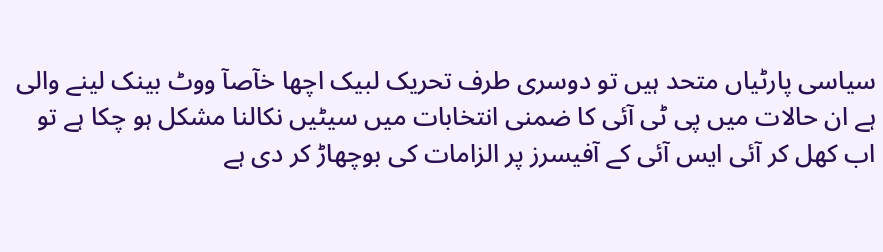سیاسی پارٹیاں متحد ہیں تو دوسری طرف تحریک لبیک اچھا خآصآ ووٹ بینک لینے والی ہے ان حالات میں پی ٹی آئی کا ضمنی انتخابات میں سیٹیں نکالنا مشکل ہو چکا ہے تو اب کھل کر آئی ایس آئی کے آفیسرز پر الزامات کی بوچھاڑ کر دی ہے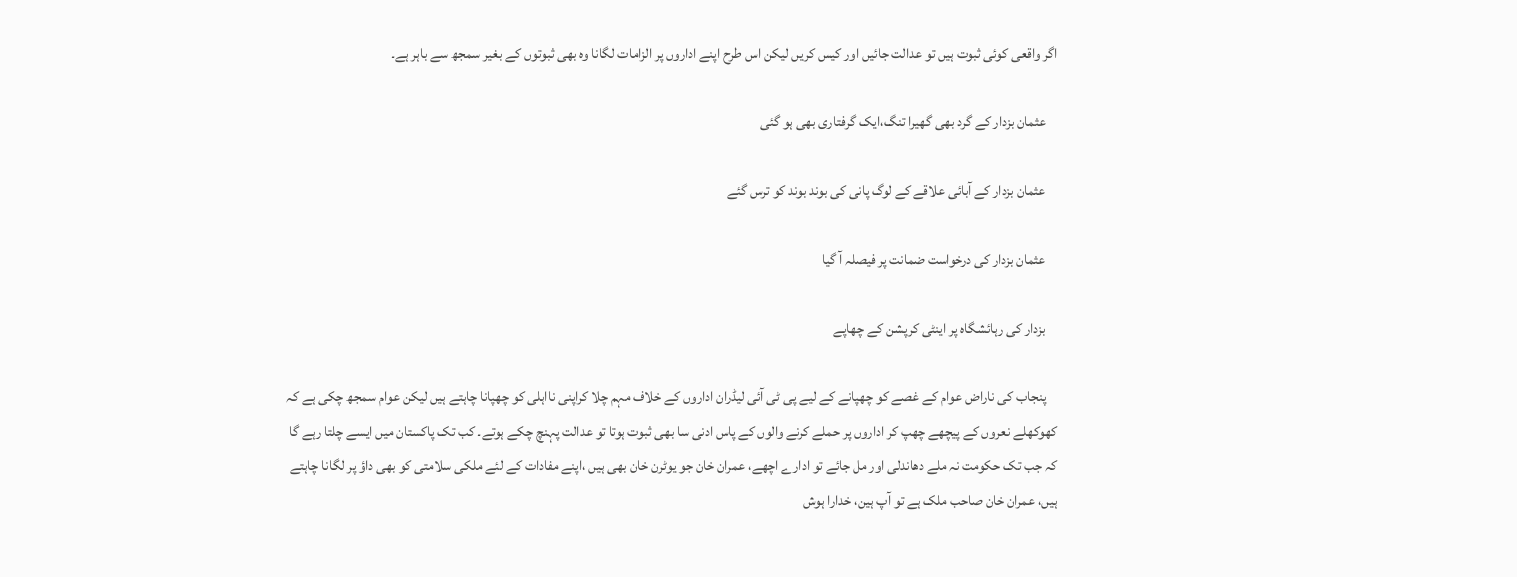اگر واقعی کوئی ثبوت ہیں تو عدالت جائیں اور کیس کریں لیکن اس طرح اپنے اداروں پر الزامات لگانا وہ بھی ثبوتوں کے بغیر سمجھ سے باہر ہے۔

    عثمان بزدار کے گرد بھی گھیرا تنگ،ایک گرفتاری بھی ہو گئی

    عثمان بزدار کے آبائی علاقے کے لوگ پانی کی بوند بوند کو ترس گئے

    عثمان بزدار کی درخواست ضمانت پر فیصلہ آ گیا

    بزدار کی رہائشگاہ پر اینٹی کرپشن کے چھاپے

    پنجاب کی ناراض عوام کے غصے کو چھپانے کے لیے پی ٹی آئی لیڈران اداروں کے خلاف مہم چلا کراپنی نااہلی کو چھپانا چاہتے ہیں لیکن عوام سمجھ چکی ہے کہ کھوکھلے نعروں کے پیچھے چھپ کر اداروں پر حملے کرنے والوں کے پاس ادنی سا بھی ثبوت ہوتا تو عدالت پہنچ چکے ہوتے۔ کب تک پاکستان میں ایسے چلتا رہے گا کہ جب تک حکومت نہ ملے دھاندلی اور مل جائے تو ادارے اچھے، عمران خان جو یوٹرن خان بھی ہیں ،اپنے مفادات کے لئے ملکی سلامتی کو بھی داؤ پر لگانا چاہتے ہیں، عمران خان صاحب ملک ہے تو آپ ہین، خدارا ہوش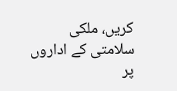کریں، ملکی سلامتی کے اداروں پر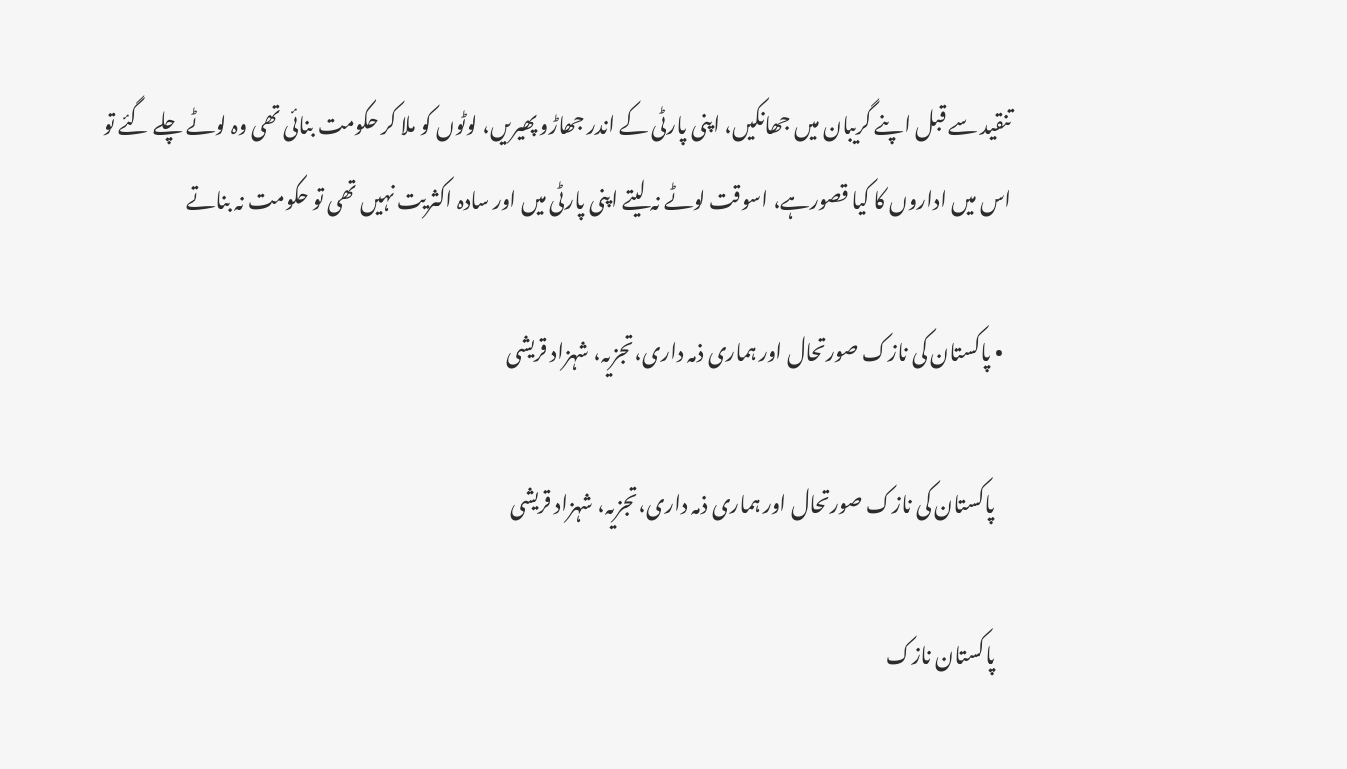تنقید سے قبل اپنے گریبان میں جھانکیں، اپنی پارٹی کے اندر جھاڑو پھیریں، لوٹوں کو ملا کر حکومت بنائی تھی وہ لوٹے چلے گئے تو اس میں اداروں کا کیا قصورہے، اسوقت لوٹے نہ لیتے اپنی پارٹی میں اور سادہ اکثریت نہیں تھی تو حکومت نہ بناتے

  • پاکستان کی نازک صورتحال اور ہماری ذمہ داری،تجزیہ، شہزاد قریشی

    پاکستان کی نازک صورتحال اور ہماری ذمہ داری،تجزیہ، شہزاد قریشی

    پاکستان نازک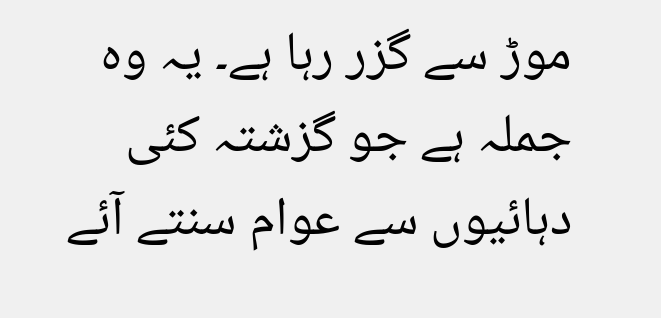موڑ سے گزر رہا ہے۔ یہ وہ جملہ ہے جو گزشتہ کئی دہائیوں سے عوام سنتے آئے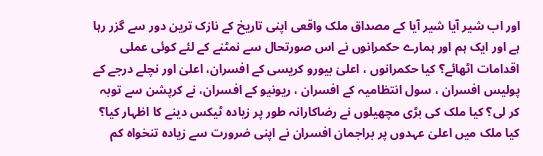اور اب شیر آیا شیر آیا کے مصداق ملک واقعی اپنی تاریخ کے نازک ترین دور سے گزر رہا ہے اور ایک ہم اور ہمارے حکمرانوں نے اس صورتحال سے نمٹنے کے لئے کوئی عملی اقدامات اٹھائے؟ کیا حکمرانوں ، اعلیٰ بیورو کریسی کے افسران، اعلیٰ اور نچلے درجے کے پولیس افسران ، سول انتظامیہ کے افسران ، ریونیو کے افسران، نے کرپشن سے توبہ کر لی؟ کیا ملک کی بڑی مچھیلوں نے رضاکارانہ طور پر زیادہ ٹیکس دینے کا اظہار کیا؟ کیا ملک میں اعلیٰ عہدوں پر براجمان افسران نے اپنی ضرورت سے زیادہ تنخواہ کم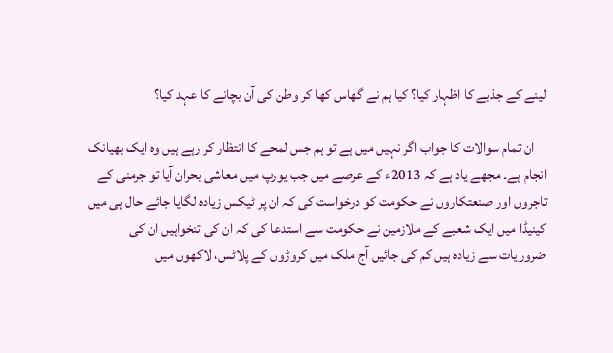لینے کے جذبے کا اظہار کیا؟ کیا ہم نے گھاس کھا کر وطن کی آن بچانے کا عہد کیا؟

    ان تمام سوالات کا جواب اگر نہیں میں ہے تو ہم جس لمحے کا انتظار کر رہے ہیں وہ ایک بھیانک انجام ہے۔ مجھے یاد ہے کہ 2013ء کے عرصے میں جب یورپ میں معاشی بحران آیا تو جرمنی کے تاجروں اور صنعتکاروں نے حکومت کو درخواست کی کہ ان پر ٹیکس زیادہ لگایا جائے حال ہی میں کینیڈا میں ایک شعبے کے ملازمین نے حکومت سے استدعا کی کہ ان کی تنخواہیں ان کی ضروریات سے زیادہ ہیں کم کی جائیں آج ملک میں کروڑوں کے پلاٹس، لاکھوں میں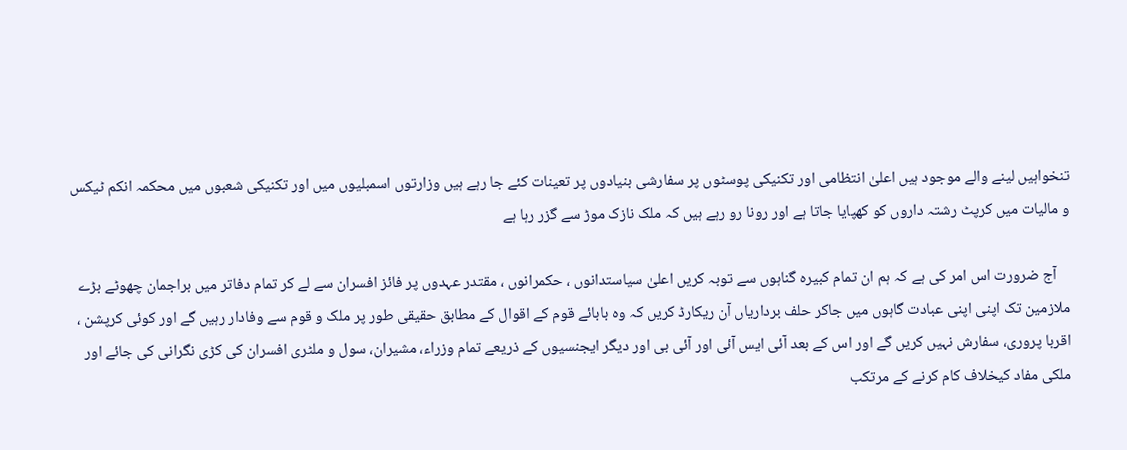تنخواہیں لینے والے موجود ہیں اعلیٰ انتظامی اور تکنیکی پوسٹوں پر سفارشی بنیادوں پر تعینات کئے جا رہے ہیں وزارتوں اسمبلیوں میں اور تکنیکی شعبوں میں محکمہ انکم ٹیکس و مالیات میں کرپٹ رشتہ داروں کو کھپایا جاتا ہے اور رونا رو رہے ہیں کہ ملک نازک موڑ سے گزر رہا ہے

    آج ضرورت اس امر کی ہے کہ ہم ان تمام کبیرہ گناہوں سے توبہ کریں اعلیٰ سیاستدانوں ، حکمرانوں ، مقتدر عہدوں پر فائز افسران سے لے کر تمام دفاتر میں براجمان چھوٹے بڑے ملازمین تک اپنی اپنی عبادت گاہوں میں جاکر حلف برداریاں آن ریکارڈ کریں کہ وہ بابائے قوم کے اقوال کے مطابق حقیقی طور پر ملک و قوم سے وفادار رہیں گے اور کوئی کرپشن ، اقربا پروری، سفارش نہیں کریں گے اور اس کے بعد آئی ایس آئی اور آئی بی اور دیگر ایجنسیوں کے ذریعے تمام وزراء، مشیران، سول و ملٹری افسران کی کڑی نگرانی کی جائے اور ملکی مفاد کیخلاف کام کرنے کے مرتکب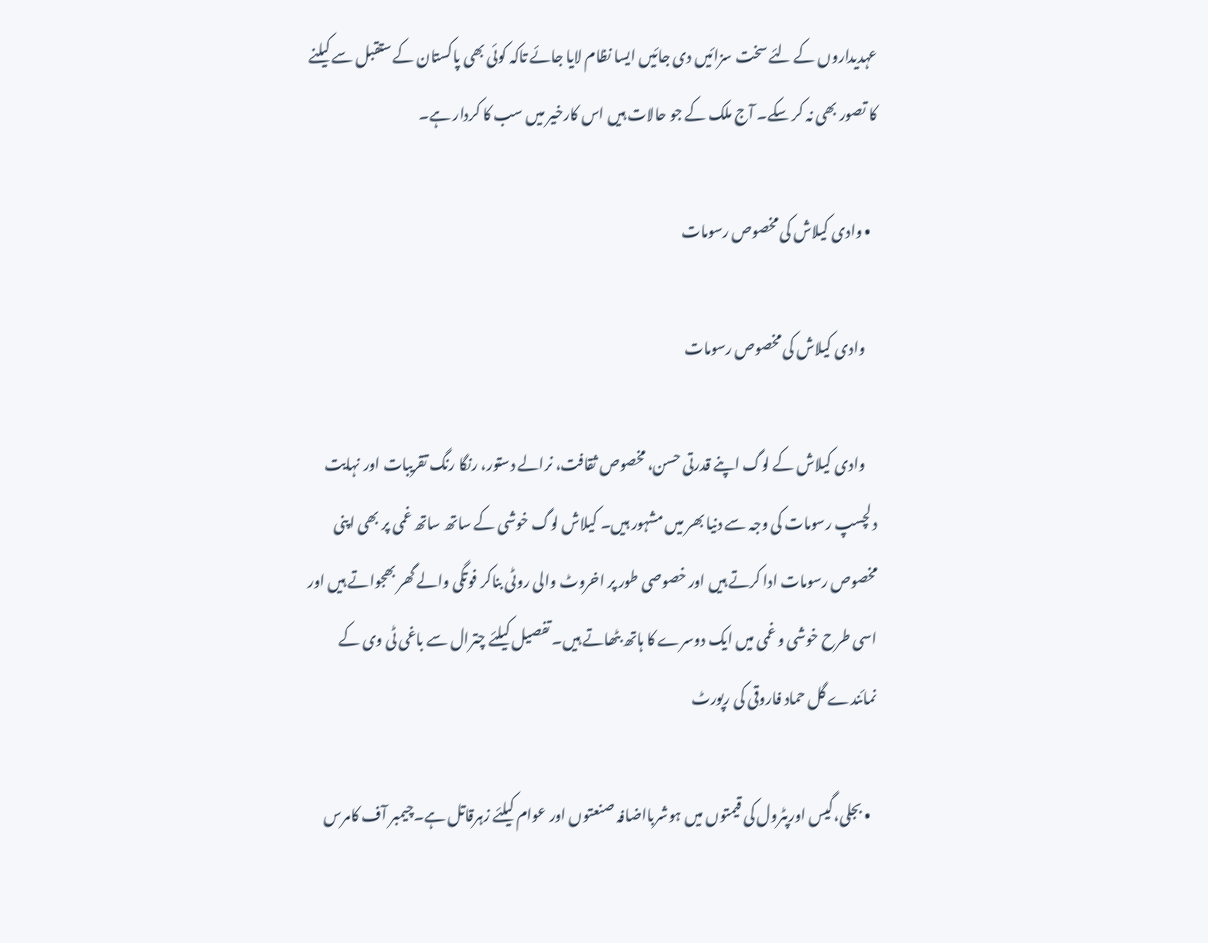عہدیداروں کے لئے سخت سزائیں دی جائیں ایسا نظام لایا جائے تاکہ کوئی بھی پاکستان کے ستقبل سے کیلنے کا تصور بھی نہ کر سکے۔ آج ملک کے جو حالات ہیں اس کارخیر میں سب کا کردار ہے۔

  • وادی کیلاش کی مخصوص رسومات

    وادی کیلاش کی مخصوص رسومات

    وادی کیلاش کے لوگ اپنے قدرتی حسن، مخصوص ثقافت، نرالے دستور، رنگا رنگ تقریبات اور نہایت دلچسپ رسومات کی وجہ سے دنیا بھر میں مشہور ہیں۔ کیلاش لوگ خوشی کے ساتھ ساتھ غمی پر بھی اپنی مخصوص رسومات ادا کرتے ہیں اور خصوصی طور پر اخروٹ والی روٹی بناکر فوتگی والے گھر بھجواتے ہیں اور اسی طرح خوشی و غمی میں ایک دوسرے کا ہاتھ بٹھاتے ہیں۔ تفصیل کیلئے چترال سے باغی ٹی وی کے نمائندے گل حماد فاروقی کی رپورٹ

  • بجلی،گیس اورپٹرول کی قیمتوں میں ہوشربااضافہ صنعتوں اور عوام کیلئے زہرقاتل ہے۔چیمبر آف کامرس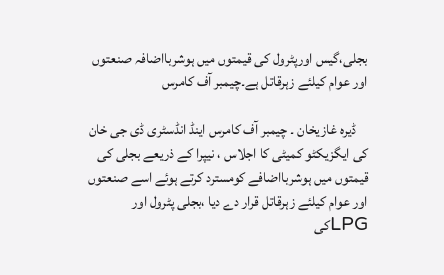بجلی،گیس اورپٹرول کی قیمتوں میں ہوشربااضافہ صنعتوں اور عوام کیلئے زہرقاتل ہے۔چیمبر آف کامرس

    ڈیرہ غازیخان ۔ چیمبر آف کامرس اینڈ انڈسٹری ڈی جی خان کی ایگزیکٹو کمیٹی کا اجلاس ، نیپرا کے ذریعے بجلی کی قیمتوں میں ہوشربااضافے کومسترد کرتے ہوئے اسے صنعتوں اور عوام کیلئے زہرقاتل قرار دے دیا ،بجلی پٹرول اور LPGکی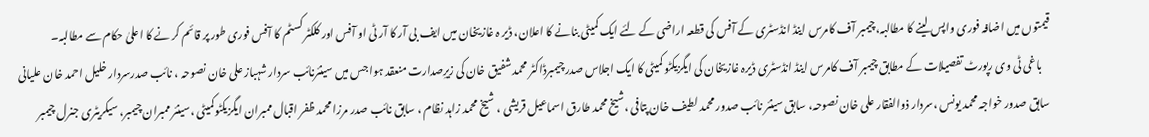قیمتوں میں اضافہ فوری واپس لینے کا مطالبہ،چیمبر آف کامرس اینڈ انڈسٹری کے آفس کی قطعہ اراضی کے لئے ایک کمیٹی بنانے کا اعلان، ڈیر ہ غازیخان میں ایف بی آر کا آر ٹی او آفس اور کلکٹر کسٹم کا آفس فوری طور پر قائم کر نے کا اعلیٰ حکام سے مطالبہ۔
    باغی ٹی وی رپورٹ تفصیلات کے مطابق چیمبر آف کامرس اینڈ انڈسٹری ڈیرہ غازیخان کی ایگزیکٹو کمیٹی کا ایک اجلاس صدر چیمبرڈاکٹر محمد شفیق خان کی زیرِصدارت منعقد ہوا جس میں سینئرنائب سردار شہباز علی خان نصوحہ ، نائب صدرسردار خلیل احمد خان علیانی سابق صدور خواجہ محمد یونس ،سردار ذوالفقار علی خان نصوحہ، سابق سینئر نائب صدور محمد لطیف خان پتافی ،شیخ محمد طارق اسماعیل قریشی ، شیخ محمد زاہد نظام ، سابق نائب صدر مرزا محمد ظفر اقبال ممبران ایگزیکٹوکمیٹی ،سینئر ممبران چیمبر، سیکریٹری جنرل چیمبر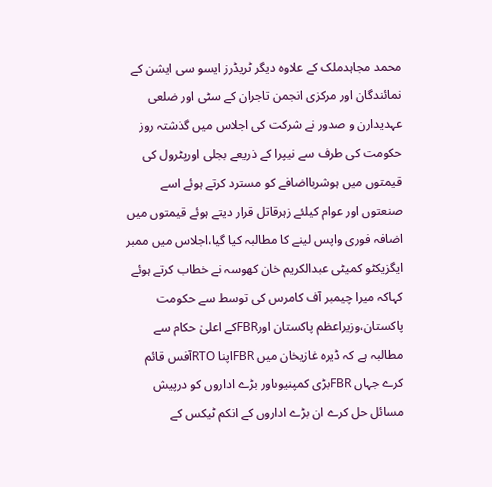محمد مجاہدملک کے علاوہ دیگر ٹریڈرز ایسو سی ایشن کے نمائندگان اور مرکزی انجمن تاجران کے سٹی اور ضلعی عہدیدارن و صدور نے شرکت کی اجلاس میں گذشتہ روز حکومت کی طرف سے نیپرا کے ذریعے بجلی اورپٹرول کی قیمتوں میں ہوشربااضافے کو مسترد کرتے ہوئے اسے صنعتوں اور عوام کیلئے زہرقاتل قرار دیتے ہوئے قیمتوں میں اضافہ فوری واپس لینے کا مطالبہ کیا گیا،اجلاس میں ممبر ایگزیکٹو کمیٹی عبدالکریم خان کھوسہ نے خطاب کرتے ہوئے کہاکہ میرا چیمبر آف کامرس کی توسط سے حکومت پاکستان،وزیراعظم پاکستان اورFBRکے اعلیٰ حکام سے مطالبہ ہے کہ ڈیرہ غازیخان میں FBRاپنا RTOآفس قائم کرے جہاں FBRبڑی کمپنیوںاور بڑے اداروں کو درپیش مسائل حل کرے ان بڑے اداروں کے انکم ٹیکس کے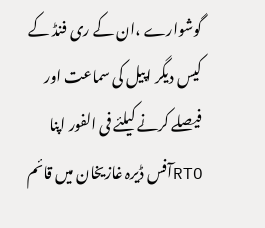گوشوارے ،ان کے ری فنڈ کے کیس دیگر اپیل کی سماعت اور فیصلے کرنے کیلئے فی الفور اپنا RTOآفس ڈیرہ غازیخان میں قائم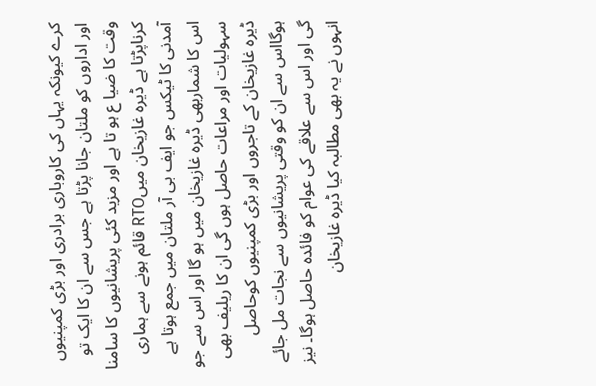کرے کیونکہ یہاں کی کاروباری برادری اور بڑی کمپنیوں اور اداروں کو ملتان جانا پڑتا ہے جس سے ان کا ایک تو وقت کا ضیا ع ہو تا ہے اور مزید کئی پریشانیوں کا سامنا کرناپڑتا ہے ڈیرہ غازیخان میںRTO قائم ہونے سے ہماری آمدنی کا ٹیکس جو ایف بی آر ملتان میں جمع ہوتا ہے اس کا شماربھی ڈیرہ غازیخان میں ہو گا اور اس سے جو سہولیات اور مراعات حاصل ہوں گی ان کا ریلیف بھی ڈیرہ غازیخان کے تاجروں اور بڑی کمپنیوں کوحاصل ہوگااس سے ان کو وقتی پریشانیوں سے نجات مل جائے گی اور اس سے علاقے کی عوام کو فائدہ حاصل ہوگا۔ نیز انہوں نے یہ بھی مطالبہ کیا ڈیرہ غازیخان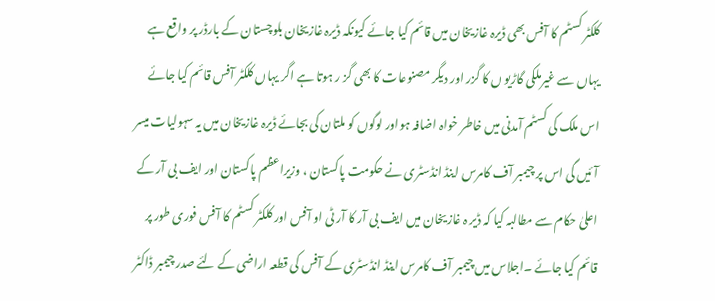کلکٹر کسٹم کا آفس بھی ڈیرہ غازیخان میں قائم کیا جائے کیونکہ ڈیرہ غازیخان بلوچستان کے بارڈر پر واقع ہے یہاں سے غیرملکی گاڑیو ں کا گزر اور دیگر مصنوعات کا بھی گز ر ہوتا ہے اگر یہاں کلکٹر آفس قائم کیا جائے اس ملک کی کسٹم آمدنی میں خاطر خواہ اضافہ ہواور لوگوں کو ملتان کی بجائے ڈیرہ غازیخان میں یہ سہولیات میسر آئیں گی اس پر چیمبر آف کامرس اینڈ انڈسٹری نے حکومت پاکستان ، وزیراعظم پاکستان اور ایف بی آر کے اعلیٰ حکام سے مطالبہ کیا کہ ڈیر ہ غازیخان میں ایف بی آر کا آر ٹی او آفس اور کلکٹر کسٹم کا آفس فوری طور پر قائم کیا جائے ۔اجلاس میں چیمبر آف کامرس اینڈ انڈسٹری کے آفس کی قطعہ اراضی کے لئے صدر چیمبر ڈاکٹر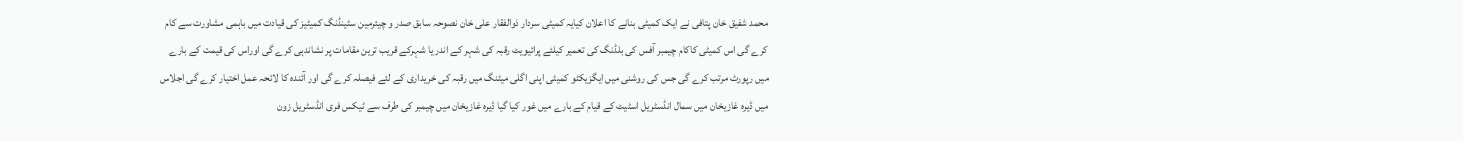محمد شفیق خان پتافی نے ایک کمیٹی بنانے کا اعلان کیایہ کمیٹی سردار ذوالفقار علی خان نصوحہ سابق صدر و چیئرمین سٹینڈنگ کمیٹیز کی قیادت میں باہمی مشاورت سے کام کرے گی اس کمیٹی کاکام چیمبر آفس کی بلڈنگ کی تعمیر کیلئے پرائیویٹ رقبہ کی شہر کے اندر یا شہرکے قریب ترین مقامات پر نشاندہی کرے گی اوراس کی قیمت کے بارے میں رپورٹ مرتب کرے گی جس کی روشنی میں ایگزیکٹو کمیٹی اپنی اگلی میٹنگ میں رقبہ کی خریداری کے لئے فیصلہ کرے گی اور آئندہ کا لائحہ عمل اختیار کرے گی اجلاس میں ڈیرہ غازیخان میں سمال انڈسٹریل اسٹیٹ کے قیام کے بارے میں غور کیا گیا ڈیرہ غازیخان میں چیمبر کی طرف سے ٹیکس فری انڈسٹریل زون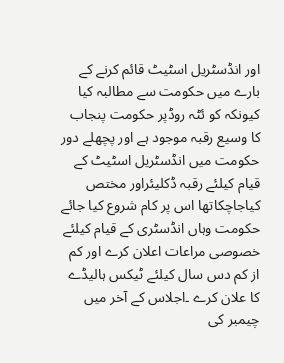اور انڈسٹریل اسٹیٹ قائم کرنے کے بارے میں حکومت سے مطالبہ کیا کیونکہ کو ئٹہ روڈپر حکومت پنجاب کا وسیع رقبہ موجود ہے اور پچھلے دور حکومت میں انڈسٹریل اسٹیٹ کے قیام کیلئے رقبہ ڈکلیئراور مختص کیاجاچکاتھا اس پر کام شروع کیا جائے حکومت وہاں انڈسٹری کے قیام کیلئے خصوصی مراعات اعلان کرے اور کم از کم دس سال کیلئے ٹیکس ہالیڈے کا علان کرے ۔اجلاس کے آخر میں چیمبر کی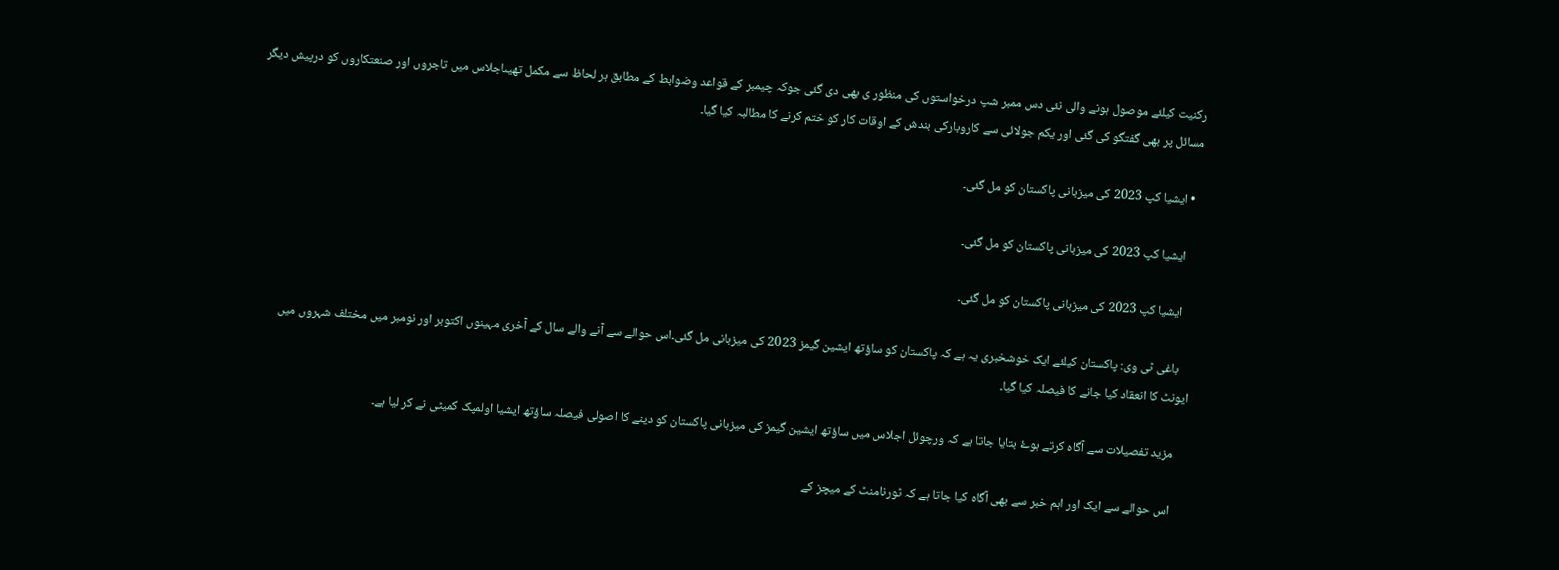رکنیت کیلئے موصول ہونے والی نئی دس ممبر شپ درخواستوں کی منظور ی بھی دی گئی جوکہ چیمبر کے قواعد وضوابط کے مطابق ہر لحاظ سے مکمل تھیںاجلاس میں تاجروں اور صنعتکاروں کو درپیش دیگر مسائل پر بھی گفتگو کی گئی اور یکم جولائی سے کاروبارکی بندش کے اوقات کار کو ختم کرنے کا مطالبہ کیا گیا۔

  • ایشیا کپ 2023 کی میزبانی پاکستان کو مل گئی۔

    ایشیا کپ 2023 کی میزبانی پاکستان کو مل گئی۔

    ایشیا کپ 2023 کی میزبانی پاکستان کو مل گئی۔

    باغی ٹی وی: پاکستان کیلئے ایک خوشخبری یہ ہے کہ پاکستان کو ساؤتھ ایشین گیمز 2023 کی میزبانی مل گئی۔اس حوالے سے آنے والے سال کے آخری مہینوں اكتوبر اور نومبر میں مختلف شہروں میں ایونٹ کا انعقاد کیا جانے کا فیصلہ کیا گیا۔

    مزید تفصیلات سے آگاہ کرتے ہوۓ بتایا جاتا ہے کہ ورچوئل اجلاس میں ساؤتھ ایشین گیمز کی میزبانی پاکستان کو دینے کا اصولی فیصلہ ساؤتھ ایشیا اولمپک کمیٹی نے کر لیا ہے۔

    اس حوالے سے ایک اور اہم خبر سے بھی آگاہ کیا جاتا ہے کہ ٹورنامنٹ کے میچز کے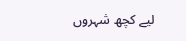لیے کچھ شہروں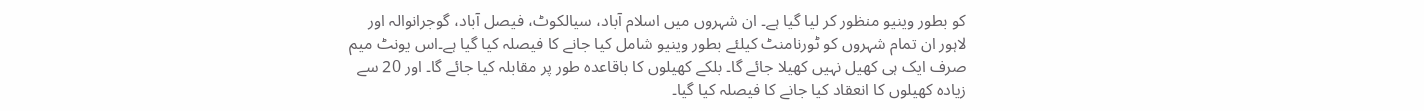کو بطور وینیو منظور کر لیا گیا ہے۔ ان شہروں میں اسلام آباد، سیالکوٹ، فیصل آباد، گوجرانوالہ اور لاہور ان تمام شہروں کو ٹورنامنٹ کیلئے بطور وینیو شامل کیا جانے کا فیصلہ کیا گیا ہے۔اس یونٹ میم صرف ایک ہی کھیل نہیں کھیلا جائے گا۔ بلکے کھیلوں کا باقاعدہ طور پر مقابلہ کیا جائے گا۔ اور 20 سے زیادہ کھیلوں کا انعقاد کیا جانے کا فیصلہ کیا گیا۔